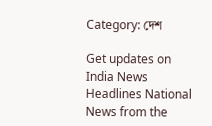Category: দেশ

Get updates on India News Headlines National News from the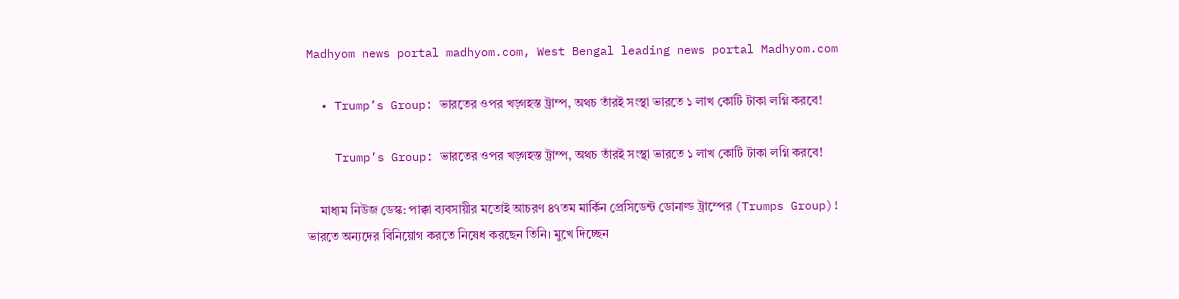Madhyom news portal madhyom.com, West Bengal leading news portal Madhyom.com

  • Trump’s Group: ভারতের ওপর খড়্গহস্ত ট্রাম্প, অথচ তাঁরই সংস্থা ভারতে ১ লাখ কোটি টাকা লগ্নি করবে!

    Trump’s Group: ভারতের ওপর খড়্গহস্ত ট্রাম্প, অথচ তাঁরই সংস্থা ভারতে ১ লাখ কোটি টাকা লগ্নি করবে!

    মাধ্যম নিউজ ডেস্ক: পাক্কা ব্যবসায়ীর মতোই আচরণ ৪৭তম মার্কিন প্রেসিডেন্ট ডোনাল্ড ট্রাম্পের (Trumps Group)! ভারতে অন্যদের বিনিয়োগ করতে নিষেধ করছেন তিনি। মুখে দিচ্ছেন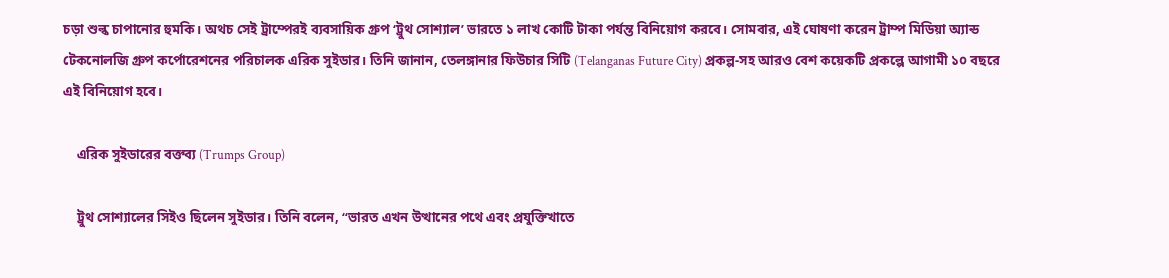চড়া শুল্ক চাপানোর হুমকি। অথচ সেই ট্রাম্পেরই ব্যবসায়িক গ্রুপ ‘ট্রুথ সোশ্যাল’ ভারতে ১ লাখ কোটি টাকা পর্যন্ত বিনিয়োগ করবে। সোমবার, এই ঘোষণা করেন ট্রাম্প মিডিয়া অ্যান্ড টেকনোলজি গ্রুপ কর্পোরেশনের পরিচালক এরিক সুইডার। তিনি জানান, তেলঙ্গানার ফিউচার সিটি (Telanganas Future City) প্রকল্প-সহ আরও বেশ কয়েকটি প্রকল্পে আগামী ১০ বছরে এই বিনিয়োগ হবে।

    এরিক সুইডারের বক্তব্য (Trumps Group)

    ট্রুথ সোশ্যালের সিইও ছিলেন সুইডার। তিনি বলেন, “ভারত এখন উত্থানের পথে এবং প্রযুক্তিখাতে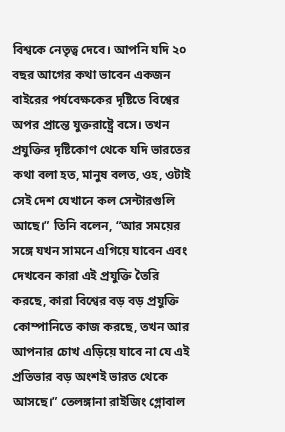বিশ্বকে নেতৃত্ব দেবে। আপনি যদি ২০ বছর আগের কথা ভাবেন একজন বাইরের পর্যবেক্ষকের দৃষ্টিতে বিশ্বের অপর প্রান্তে যুক্তরাষ্ট্রে বসে। তখন প্রযুক্তির দৃষ্টিকোণ থেকে যদি ভারতের কথা বলা হত, মানুষ বলত, ওহ, ওটাই সেই দেশ যেখানে কল সেন্টারগুলি আছে।” তিনি বলেন, “আর সময়ের সঙ্গে যখন সামনে এগিয়ে যাবেন এবং দেখবেন কারা এই প্রযুক্তি তৈরি করছে, কারা বিশ্বের বড় বড় প্রযুক্তি কোম্পানিতে কাজ করছে, তখন আর আপনার চোখ এড়িয়ে যাবে না যে এই প্রতিভার বড় অংশই ভারত থেকে আসছে।” তেলঙ্গানা রাইজিং গ্লোবাল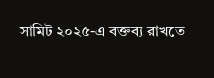সামিট ২০২৫-এ বক্তব্য রাখতে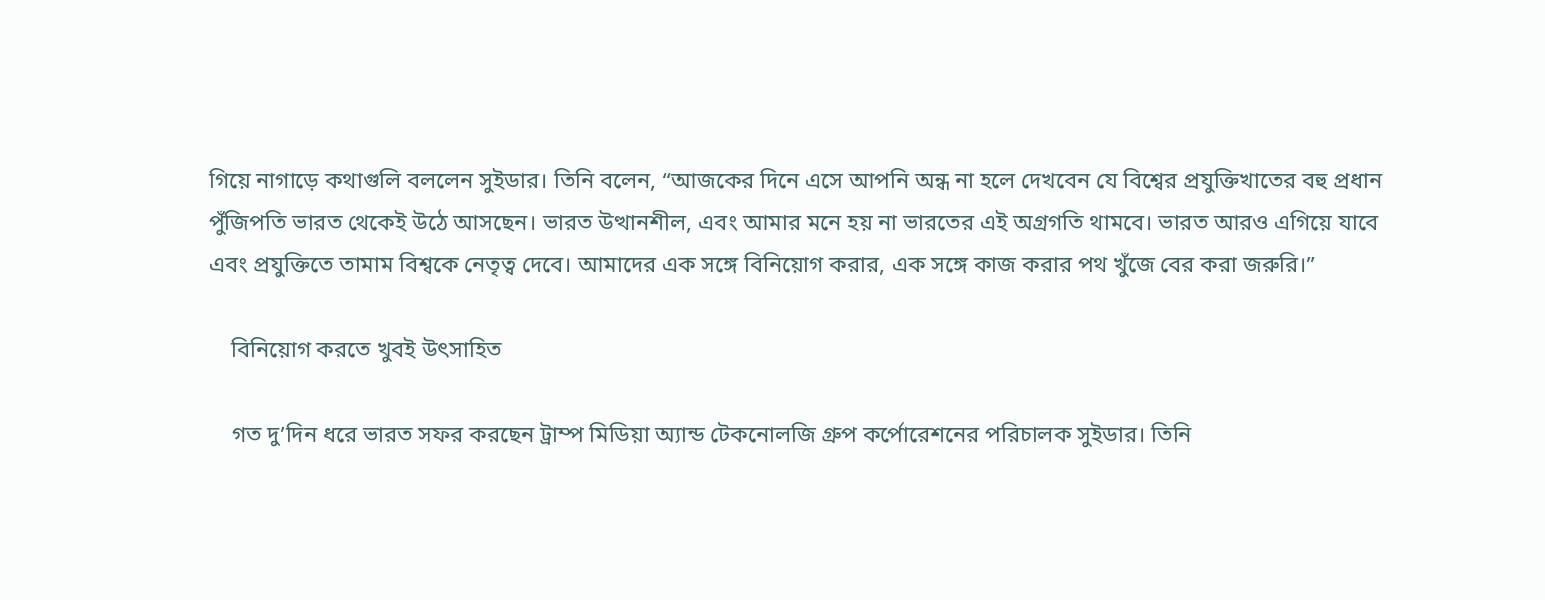গিয়ে নাগাড়ে কথাগুলি বললেন সুইডার। তিনি বলেন, “আজকের দিনে এসে আপনি অন্ধ না হলে দেখবেন যে বিশ্বের প্রযুক্তিখাতের বহু প্রধান পুঁজিপতি ভারত থেকেই উঠে আসছেন। ভারত উত্থানশীল, এবং আমার মনে হয় না ভারতের এই অগ্রগতি থামবে। ভারত আরও এগিয়ে যাবে এবং প্রযুক্তিতে তামাম বিশ্বকে নেতৃত্ব দেবে। আমাদের এক সঙ্গে বিনিয়োগ করার, এক সঙ্গে কাজ করার পথ খুঁজে বের করা জরুরি।”

    বিনিয়োগ করতে খুবই উৎসাহিত

    গত দু’দিন ধরে ভারত সফর করছেন ট্রাম্প মিডিয়া অ্যান্ড টেকনোলজি গ্রুপ কর্পোরেশনের পরিচালক সুইডার। তিনি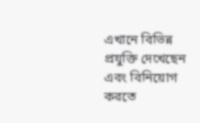এখানে বিভিন্ন প্রযুক্তি দেখেছেন এবং বিনিয়োগ করতে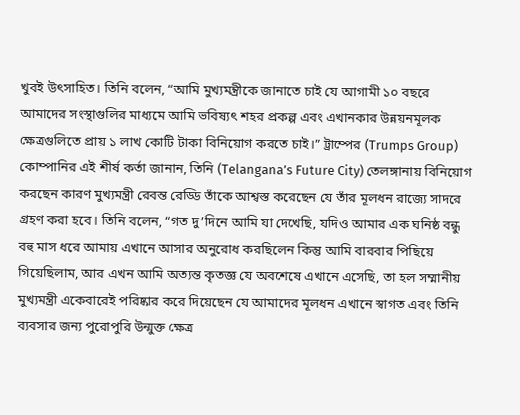খুবই উৎসাহিত। তিনি বলেন, “আমি মুখ্যমন্ত্রীকে জানাতে চাই যে আগামী ১০ বছরে আমাদের সংস্থাগুলির মাধ্যমে আমি ভবিষ্যৎ শহর প্রকল্প এবং এখানকার উন্নয়নমূলক ক্ষেত্রগুলিতে প্রায় ১ লাখ কোটি টাকা বিনিয়োগ করতে চাই।” ট্রাম্পের (Trumps Group) কোম্পানির এই শীর্ষ কর্তা জানান, তিনি (Telangana’s Future City) তেলঙ্গানায় বিনিয়োগ করছেন কারণ মুখ্যমন্ত্রী রেবন্ত রেড্ডি তাঁকে আশ্বস্ত করেছেন যে তাঁর মূলধন রাজ্যে সাদরে গ্রহণ করা হবে। তিনি বলেন, “গত দু’দিনে আমি যা দেখেছি, যদিও আমার এক ঘনিষ্ঠ বন্ধু বহু মাস ধরে আমায় এখানে আসার অনুরোধ করছিলেন কিন্তু আমি বারবার পিছিয়ে গিয়েছিলাম, আর এখন আমি অত্যন্ত কৃতজ্ঞ যে অবশেষে এখানে এসেছি, তা হল সম্মানীয় মুখ্যমন্ত্রী একেবারেই পরিষ্কার করে দিয়েছেন যে আমাদের মূলধন এখানে স্বাগত এবং তিনি ব্যবসার জন্য পুরোপুরি উন্মুক্ত ক্ষেত্র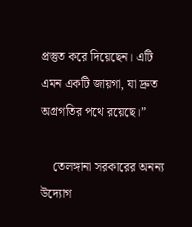প্রস্তুত করে দিয়েছেন। এটি এমন একটি জায়গা, যা দ্রুত অগ্রগতির পথে রয়েছে।”

    তেলঙ্গানা সরকারের অনন্য উদ্যোগ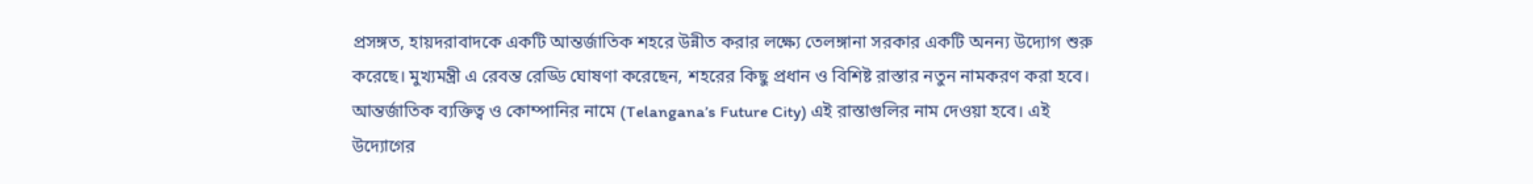প্রসঙ্গত, হায়দরাবাদকে একটি আন্তর্জাতিক শহরে উন্নীত করার লক্ষ্যে তেলঙ্গানা সরকার একটি অনন্য উদ্যোগ শুরু করেছে। মুখ্যমন্ত্রী এ রেবন্ত রেড্ডি ঘোষণা করেছেন, শহরের কিছু প্রধান ও বিশিষ্ট রাস্তার নতুন নামকরণ করা হবে। আন্তর্জাতিক ব্যক্তিত্ব ও কোম্পানির নামে (Telangana’s Future City) এই রাস্তাগুলির নাম দেওয়া হবে। এই উদ্যোগের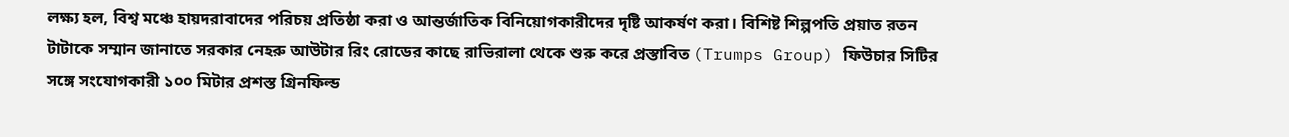লক্ষ্য হল, বিশ্ব মঞ্চে হায়দরাবাদের পরিচয় প্রতিষ্ঠা করা ও আন্তর্জাতিক বিনিয়োগকারীদের দৃষ্টি আকর্ষণ করা। বিশিষ্ট শিল্পপতি প্রয়াত রতন টাটাকে সম্মান জানাতে সরকার নেহরু আউটার রিং রোডের কাছে রাভিরালা থেকে শুরু করে প্রস্তাবিত (Trumps Group) ফিউচার সিটির সঙ্গে সংযোগকারী ১০০ মিটার প্রশস্ত গ্রিনফিল্ড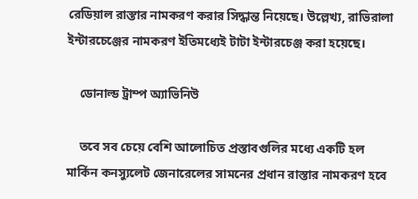রেডিয়াল রাস্তার নামকরণ করার সিদ্ধান্ত নিয়েছে। উল্লেখ্য, রাভিরালা ইন্টারচেঞ্জের নামকরণ ইতিমধ্যেই টাটা ইন্টারচেঞ্জ করা হয়েছে।

    ডোনাল্ড ট্রাম্প অ্যাভিনিউ

    তবে সব চেয়ে বেশি আলোচিত প্রস্তাবগুলির মধ্যে একটি হল মার্কিন কনস্যুলেট জেনারেলের সামনের প্রধান রাস্তার নামকরণ হবে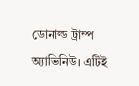ডোনাল্ড ট্রাম্প অ্যাভিনিউ। এটিই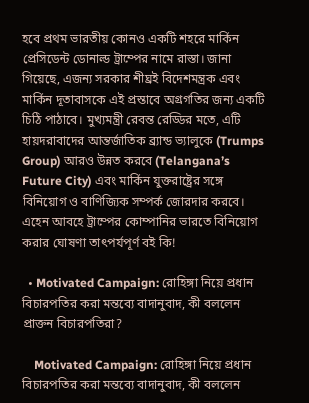হবে প্রথম ভারতীয় কোনও একটি শহরে মার্কিন প্রেসিডেন্ট ডোনাল্ড ট্রাম্পের নামে রাস্তা। জানা গিয়েছে, এজন্য সরকার শীঘ্রই বিদেশমন্ত্রক এবং মার্কিন দূতাবাসকে এই প্রস্তাবে অগ্রগতির জন্য একটি চিঠি পাঠাবে। মুখ্যমন্ত্রী রেবন্ত রেড্ডির মতে, এটি হায়দরাবাদের আন্তর্জাতিক ব্র্যান্ড ভ্যালুকে (Trumps Group) আরও উন্নত করবে (Telangana’s Future City) এবং মার্কিন যুক্তরাষ্ট্রের সঙ্গে বিনিয়োগ ও বাণিজ্যিক সম্পর্ক জোরদার করবে। এহেন আবহে ট্রাম্পের কোম্পানির ভারতে বিনিয়োগ করার ঘোষণা তাৎপর্যপূর্ণ বই কি!

  • Motivated Campaign: রোহিঙ্গা নিয়ে প্রধান বিচারপতির করা মন্তব্যে বাদানুবাদ, কী বললেন প্রাক্তন বিচারপতিরা?

    Motivated Campaign: রোহিঙ্গা নিয়ে প্রধান বিচারপতির করা মন্তব্যে বাদানুবাদ, কী বললেন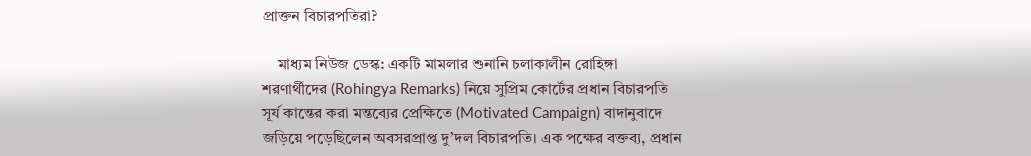প্রাক্তন বিচারপতিরা?

    মাধ্যম নিউজ ডেস্ক: একটি মামলার শুনানি চলাকালীন রোহিঙ্গা শরণার্থীদের (Rohingya Remarks) নিয়ে সুপ্রিম কোর্টের প্রধান বিচারপতি সূর্য কান্তের করা মন্তব্যের প্রেক্ষিতে (Motivated Campaign) বাদানুবাদে জড়িয়ে পড়েছিলেন অবসরপ্রাপ্ত দু’দল বিচারপতি। এক পক্ষের বক্তব্য, প্রধান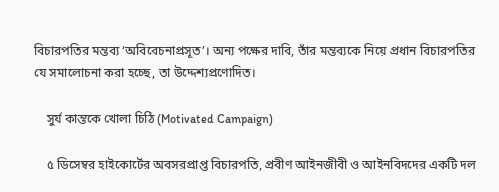বিচারপতির মন্তব্য ‘অবিবেচনাপ্রসূত’। অন্য পক্ষের দাবি, তাঁর মন্তব্যকে নিয়ে প্রধান বিচারপতির যে সমালোচনা করা হচ্ছে, তা উদ্দেশ্যপ্রণোদিত।

    সুর্য কান্তকে খোলা চিঠি (Motivated Campaign)

    ৫ ডিসেম্বর হাইকোর্টের অবসরপ্রাপ্ত বিচারপতি, প্রবীণ আইনজীবী ও আইনবিদদের একটি দল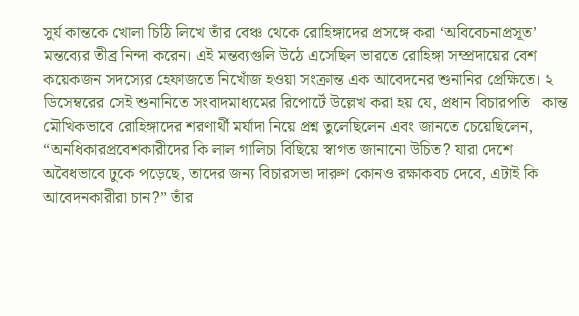সুর্য কান্তকে খোলা চিঠি লিখে তাঁর বেঞ্চ থেকে রোহিঙ্গাদের প্রসঙ্গে করা ‘অবিবেচনাপ্রসূত’ মন্তব্যের তীব্র নিন্দা করেন। এই মন্তব্যগুলি উঠে এসেছিল ভারতে রোহিঙ্গা সম্প্রদায়ের বেশ কয়েকজন সদস্যের হেফাজতে নিখোঁজ হওয়া সংক্রান্ত এক আবেদনের শুনানির প্রেক্ষিতে। ২ ডিসেম্বরের সেই শুনানিতে সংবাদমাধ্যমের রিপোর্টে উল্লেখ করা হয় যে, প্রধান বিচারপতি   কান্ত মৌখিকভাবে রোহিঙ্গাদের শরণার্থী মর্যাদা নিয়ে প্রশ্ন তুলেছিলেন এবং জানতে চেয়েছিলেন, “অনধিকারপ্রবেশকারীদের কি লাল গালিচা বিছিয়ে স্বাগত জানানো উচিত? যারা দেশে অবৈধভাবে ঢুকে পড়েছে, তাদের জন্য বিচারসভা দারুণ কোনও রক্ষাকবচ দেবে, এটাই কি আবেদনকারীরা চান?” তাঁর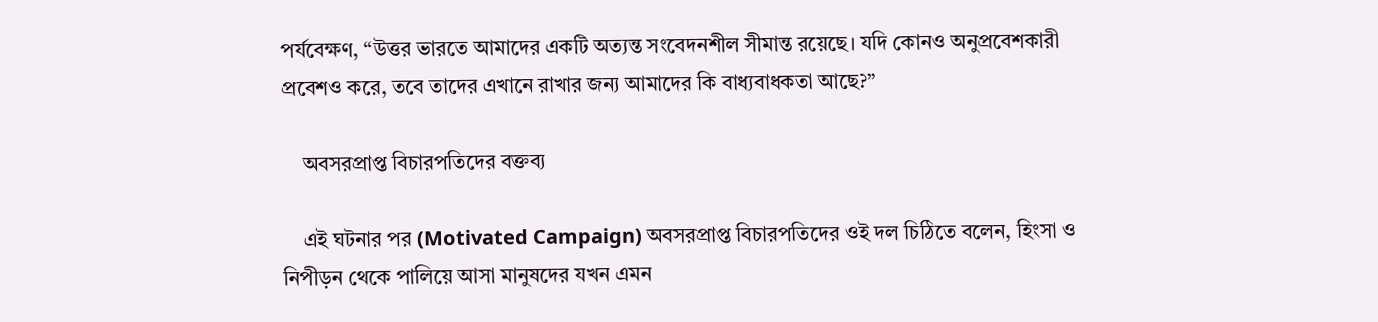পর্যবেক্ষণ, “উত্তর ভারতে আমাদের একটি অত্যন্ত সংবেদনশীল সীমান্ত রয়েছে। যদি কোনও অনুপ্রবেশকারী প্রবেশও করে, তবে তাদের এখানে রাখার জন্য আমাদের কি বাধ্যবাধকতা আছে?”

    অবসরপ্রাপ্ত বিচারপতিদের বক্তব্য

    এই ঘটনার পর (Motivated Campaign) অবসরপ্রাপ্ত বিচারপতিদের ওই দল চিঠিতে বলেন, হিংসা ও নিপীড়ন থেকে পালিয়ে আসা মানুষদের যখন এমন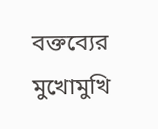বক্তব্যের মুখোমুখি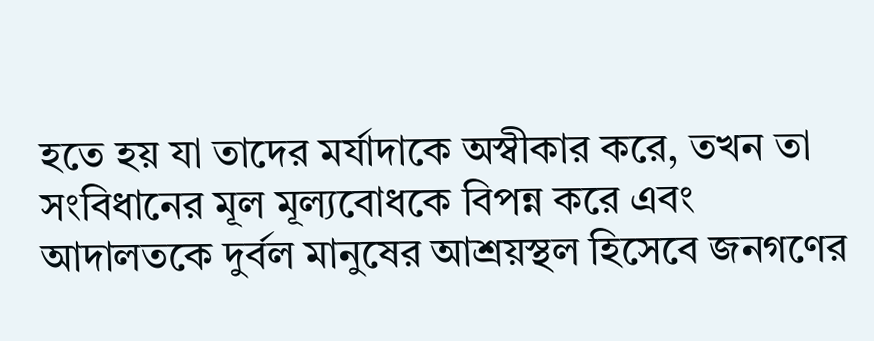হতে হয় যা তাদের মর্যাদাকে অস্বীকার করে, তখন তা সংবিধানের মূল মূল্যবোধকে বিপন্ন করে এবং আদালতকে দুর্বল মানুষের আশ্রয়স্থল হিসেবে জনগণের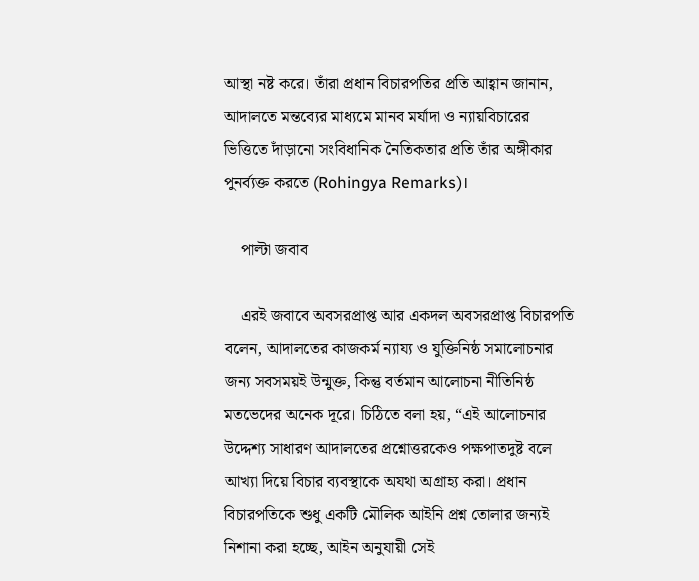আস্থা নষ্ট করে। তাঁরা প্রধান বিচারপতির প্রতি আহ্বান জানান, আদালতে মন্তব্যের মাধ্যমে মানব মর্যাদা ও ন্যায়বিচারের ভিত্তিতে দাঁড়ানো সংবিধানিক নৈতিকতার প্রতি তাঁর অঙ্গীকার পুনর্ব্যক্ত করতে (Rohingya Remarks)।

    পাল্টা জবাব

    এরই জবাবে অবসরপ্রাপ্ত আর একদল অবসরপ্রাপ্ত বিচারপতি বলেন, আদালতের কাজকর্ম ন্যায্য ও যুক্তিনিষ্ঠ সমালোচনার জন্য সবসময়ই উন্মুক্ত, কিন্তু বর্তমান আলোচনা নীতিনিষ্ঠ মতভেদের অনেক দূরে। চিঠিতে বলা হয়, “এই আলোচনার উদ্দেশ্য সাধারণ আদালতের প্রশ্নোত্তরকেও পক্ষপাতদুষ্ট বলে আখ্যা দিয়ে বিচার ব্যবস্থাকে অযথা অগ্রাহ্য করা। প্রধান বিচারপতিকে শুধু একটি মৌলিক আইনি প্রশ্ন তোলার জন্যই নিশানা করা হচ্ছে, আইন অনুযায়ী সেই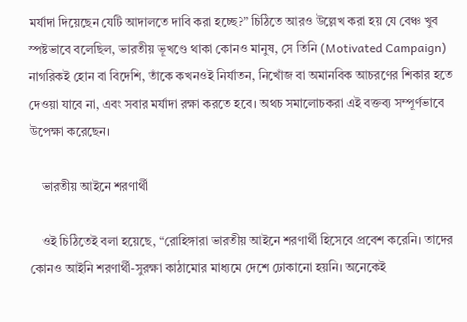মর্যাদা দিয়েছেন যেটি আদালতে দাবি করা হচ্ছে?” চিঠিতে আরও উল্লেখ করা হয় যে বেঞ্চ খুব স্পষ্টভাবে বলেছিল, ভারতীয় ভূখণ্ডে থাকা কোনও মানুষ, সে তিনি (Motivated Campaign) নাগরিকই হোন বা বিদেশি, তাঁকে কখনওই নির্যাতন, নিখোঁজ বা অমানবিক আচরণের শিকার হতে দেওয়া যাবে না, এবং সবার মর্যাদা রক্ষা করতে হবে। অথচ সমালোচকরা এই বক্তব্য সম্পূর্ণভাবে উপেক্ষা করেছেন।

    ভারতীয় আইনে শরণার্থী

    ওই চিঠিতেই বলা হয়েছে, “রোহিঙ্গারা ভারতীয় আইনে শরণার্থী হিসেবে প্রবেশ করেনি। তাদের কোনও আইনি শরণার্থী-সুরক্ষা কাঠামোর মাধ্যমে দেশে ঢোকানো হয়নি। অনেকেই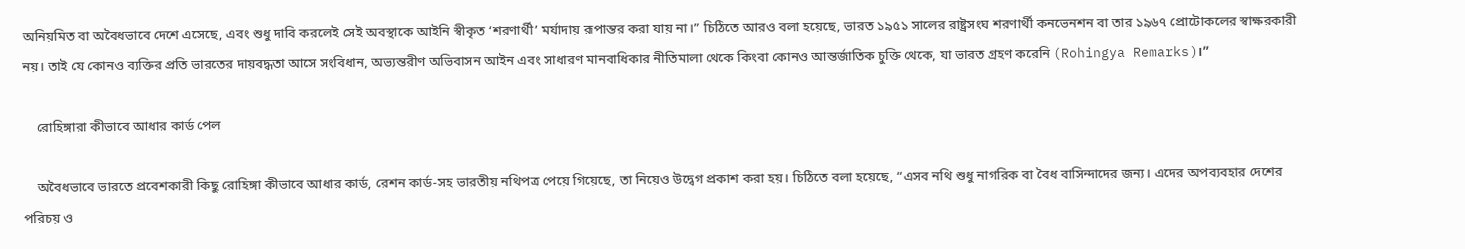অনিয়মিত বা অবৈধভাবে দেশে এসেছে, এবং শুধু দাবি করলেই সেই অবস্থাকে আইনি স্বীকৃত ‘শরণার্থী’ মর্যাদায় রূপান্তর করা যায় না।” চিঠিতে আরও বলা হয়েছে, ভারত ১৯৫১ সালের রাষ্ট্রসংঘ শরণার্থী কনভেনশন বা তার ১৯৬৭ প্রোটোকলের স্বাক্ষরকারী নয়। তাই যে কোনও ব্যক্তির প্রতি ভারতের দায়বদ্ধতা আসে সংবিধান, অভ্যন্তরীণ অভিবাসন আইন এবং সাধারণ মানবাধিকার নীতিমালা থেকে কিংবা কোনও আন্তর্জাতিক চুক্তি থেকে, যা ভারত গ্রহণ করেনি (Rohingya Remarks)।”

    রোহিঙ্গারা কীভাবে আধার কার্ড পেল

    অবৈধভাবে ভারতে প্রবেশকারী কিছু রোহিঙ্গা কীভাবে আধার কার্ড, রেশন কার্ড-সহ ভারতীয় নথিপত্র পেয়ে গিয়েছে, তা নিয়েও উদ্বেগ প্রকাশ করা হয়। চিঠিতে বলা হয়েছে, “এসব নথি শুধু নাগরিক বা বৈধ বাসিন্দাদের জন্য। এদের অপব্যবহার দেশের পরিচয় ও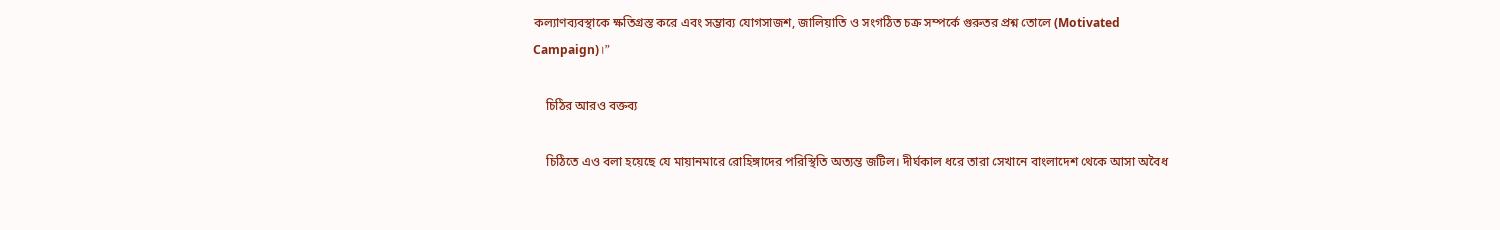কল্যাণব্যবস্থাকে ক্ষতিগ্রস্ত করে এবং সম্ভাব্য যোগসাজশ, জালিয়াতি ও সংগঠিত চক্র সম্পর্কে গুরুতর প্রশ্ন তোলে (Motivated Campaign)।”

    চিঠির আরও বক্তব্য

    চিঠিতে এও বলা হয়েছে যে মায়ানমারে রোহিঙ্গাদের পরিস্থিতি অত্যন্ত জটিল। দীর্ঘকাল ধরে তারা সেখানে বাংলাদেশ থেকে আসা অবৈধ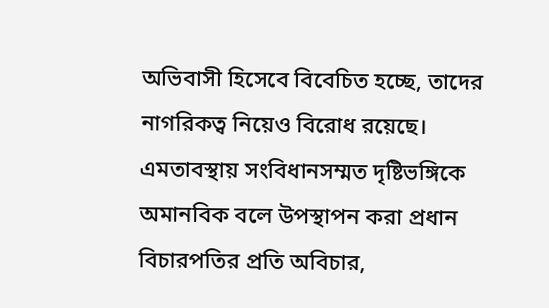অভিবাসী হিসেবে বিবেচিত হচ্ছে, তাদের নাগরিকত্ব নিয়েও বিরোধ রয়েছে। এমতাবস্থায় সংবিধানসম্মত দৃষ্টিভঙ্গিকে অমানবিক বলে উপস্থাপন করা প্রধান বিচারপতির প্রতি অবিচার,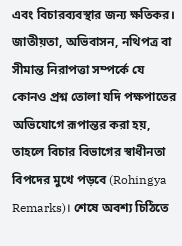এবং বিচারব্যবস্থার জন্য ক্ষতিকর। জাতীয়তা, অভিবাসন, নথিপত্র বা সীমান্ত নিরাপত্তা সম্পর্কে যে কোনও প্রশ্ন তোলা যদি পক্ষপাতের অভিযোগে রূপান্তর করা হয়, তাহলে বিচার বিভাগের স্বাধীনতা বিপদের মুখে পড়বে (Rohingya Remarks)। শেষে অবশ্য চিঠিতে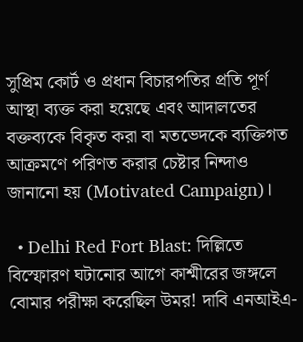সুপ্রিম কোর্ট ও প্রধান বিচারপতির প্রতি পূর্ণ আস্থা ব্যক্ত করা হয়েছে এবং আদালতের বক্তব্যকে বিকৃত করা বা মতভেদকে ব্যক্তিগত আক্রমণে পরিণত করার চেষ্টার নিন্দাও জানানো হয় (Motivated Campaign)।

  • Delhi Red Fort Blast: দিল্লিতে বিস্ফোরণ ঘটানোর আগে কাশ্মীরের জঙ্গলে বোমার পরীক্ষা করেছিল উমর! দাবি এনআইএ-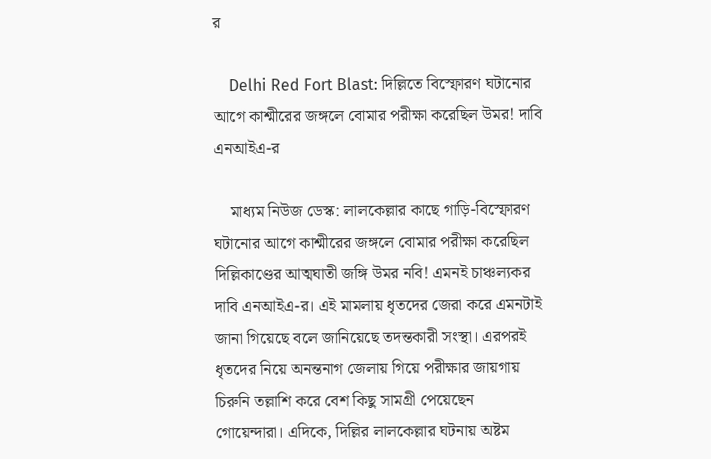র

    Delhi Red Fort Blast: দিল্লিতে বিস্ফোরণ ঘটানোর আগে কাশ্মীরের জঙ্গলে বোমার পরীক্ষা করেছিল উমর! দাবি এনআইএ-র

    মাধ্যম নিউজ ডেস্ক: লালকেল্লার কাছে গাড়ি-বিস্ফোরণ ঘটানোর আগে কাশ্মীরের জঙ্গলে বোমার পরীক্ষা করেছিল দিল্লিকাণ্ডের আত্মঘাতী জঙ্গি উমর নবি! এমনই চাঞ্চল্যকর দাবি এনআইএ-র। এই মামলায় ধৃতদের জেরা করে এমনটাই জানা গিয়েছে বলে জানিয়েছে তদন্তকারী সংস্থা। এরপরই ধৃতদের নিয়ে অনন্তনাগ জেলায় গিয়ে পরীক্ষার জায়গায় চিরুনি তল্লাশি করে বেশ কিছু সামগ্রী পেয়েছেন গোয়েন্দারা। এদিকে, দিল্লির লালকেল্লার ঘটনায় অষ্টম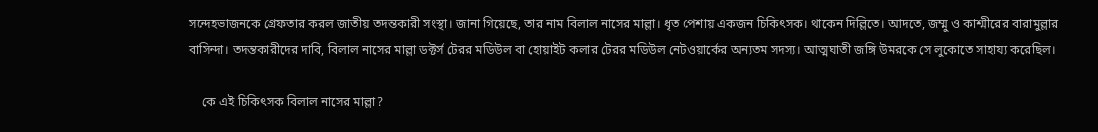সন্দেহভাজনকে গ্রেফতার করল জাতীয় তদন্তকারী সংস্থা। জানা গিয়েছে, তার নাম বিলাল নাসের মাল্লা। ধৃত পেশায় একজন চিকিৎসক। থাকেন দিল্লিতে। আদতে, জম্মু ও কাশ্মীরের বারামুল্লার বাসিন্দা। তদন্তকারীদের দাবি, বিলাল নাসের মাল্লা ডক্টর্স টেরর মডিউল বা হোয়াইট কলার টেরর মডিউল নেটওয়ার্কের অন্যতম সদস্য। আত্মঘাতী জঙ্গি উমরকে সে লুকোতে সাহায্য করেছিল।

    কে এই চিকিৎসক বিলাল নাসের মাল্লা?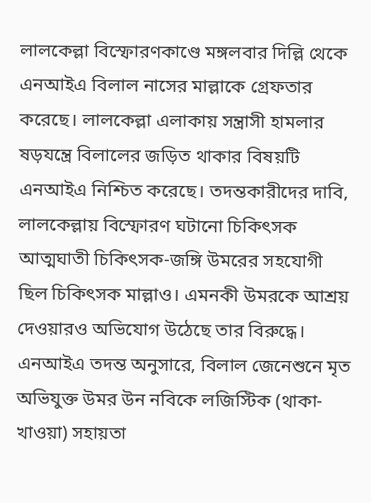লালকেল্লা বিস্ফোরণকাণ্ডে মঙ্গলবার দিল্লি থেকে এনআইএ বিলাল নাসের মাল্লাকে গ্রেফতার করেছে। লালকেল্লা এলাকায় সন্ত্রাসী হামলার ষড়যন্ত্রে বিলালের জড়িত থাকার বিষয়টি এনআইএ নিশ্চিত করেছে। তদন্তকারীদের দাবি, লালকেল্লায় বিস্ফোরণ ঘটানো চিকিৎসক আত্মঘাতী চিকিৎসক-জঙ্গি উমরের সহযোগী ছিল চিকিৎসক মাল্লাও। এমনকী উমরকে আশ্রয় দেওয়ারও অভিযোগ উঠেছে তার বিরুদ্ধে। এনআইএ তদন্ত অনুসারে, বিলাল জেনেশুনে মৃত অভিযুক্ত উমর উন নবিকে লজিস্টিক (থাকা-খাওয়া) সহায়তা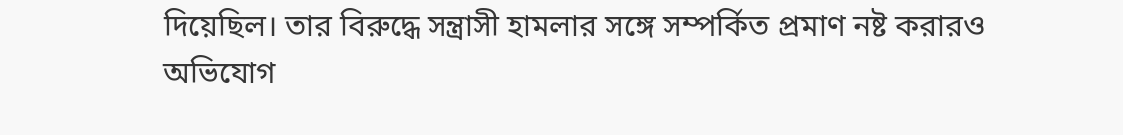দিয়েছিল। তার বিরুদ্ধে সন্ত্রাসী হামলার সঙ্গে সম্পর্কিত প্রমাণ নষ্ট করারও অভিযোগ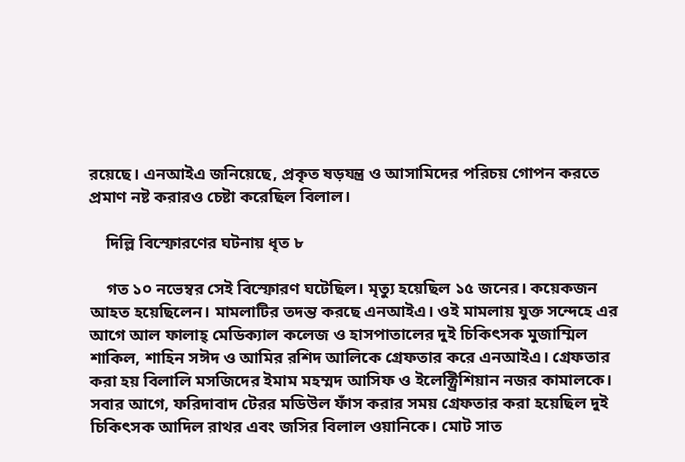রয়েছে। এনআইএ জনিয়েছে, প্রকৃত ষড়যন্ত্র ও আসামিদের পরিচয় গোপন করতে প্রমাণ নষ্ট করারও চেষ্টা করেছিল বিলাল।

    দিল্লি বিস্ফোরণের ঘটনায় ধৃত ৮

    গত ১০ নভেম্বর সেই বিস্ফোরণ ঘটেছিল। মৃত্যু হয়েছিল ১৫ জনের। কয়েকজন আহত হয়েছিলেন। মামলাটির তদন্ত করছে এনআইএ। ওই মামলায় যুক্ত সন্দেহে এর আগে আল ফালাহ্ মেডিক্যাল কলেজ ও হাসপাতালের দুই চিকিৎসক মুজাম্মিল শাকিল, শাহিন সঈদ ও আমির রশিদ আলিকে গ্রেফতার করে এনআইএ। গ্রেফতার করা হয় বিলালি মসজিদের ইমাম মহম্মদ আসিফ ও ইলেক্ট্রিশিয়ান নজর কামালকে। সবার আগে, ফরিদাবাদ টেরর মডিউল ফাঁস করার সময় গ্রেফতার করা হয়েছিল দুই চিকিৎসক আদিল রাথর এবং জসির বিলাল ওয়ানিকে। মোট সাত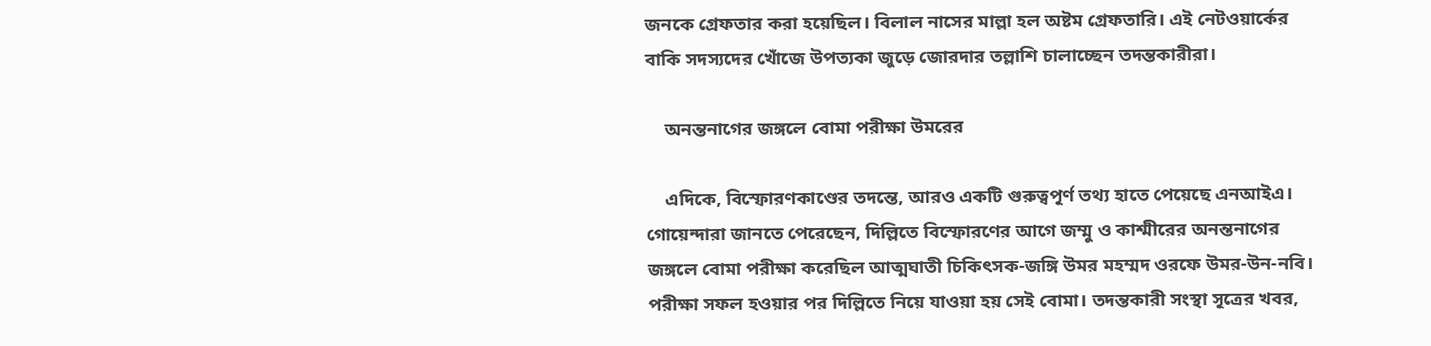জনকে গ্রেফতার করা হয়েছিল। বিলাল নাসের মাল্লা হল অষ্টম গ্রেফতারি। এই নেটওয়ার্কের বাকি সদস্যদের খোঁজে উপত্যকা জুড়ে জোরদার তল্লাশি চালাচ্ছেন তদন্তকারীরা।

    অনন্তনাগের জঙ্গলে বোমা পরীক্ষা উমরের

    এদিকে, বিস্ফোরণকাণ্ডের তদন্তে, আরও একটি গুরুত্বপূর্ণ তথ্য হাতে পেয়েছে এনআইএ। গোয়েন্দারা জানতে পেরেছেন, দিল্লিতে বিস্ফোরণের আগে জম্মু ও কাশ্মীরের অনন্তনাগের জঙ্গলে বোমা পরীক্ষা করেছিল আত্মঘাতী চিকিৎসক-জঙ্গি উমর মহম্মদ ওরফে উমর-উন-নবি। পরীক্ষা সফল হওয়ার পর দিল্লিতে নিয়ে যাওয়া হয় সেই বোমা। তদন্তকারী সংস্থা সূত্রের খবর,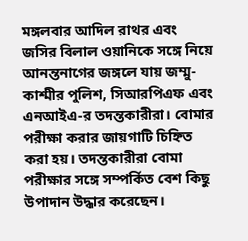মঙ্গলবার আদিল রাথর এবং জসির বিলাল ওয়ানিকে সঙ্গে নিয়ে আনন্তনাগের জঙ্গলে যায় জম্মু-কাশ্মীর পুলিশ, সিআরপিএফ এবং এনআইএ-র তদন্তকারীরা। বোমার পরীক্ষা করার জায়গাটি চিহ্নিত করা হয়। তদন্তকারীরা বোমা পরীক্ষার সঙ্গে সম্পর্কিত বেশ কিছু উপাদান উদ্ধার করেছেন।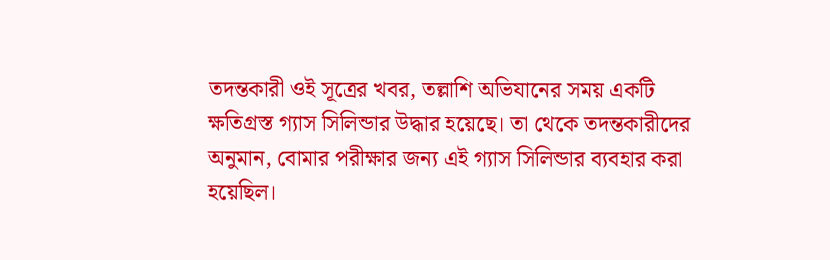তদন্তকারী ওই সূত্রের খবর, তল্লাশি অভিযানের সময় একটি ক্ষতিগ্রস্ত গ্যাস সিলিন্ডার উদ্ধার হয়েছে। তা থেকে তদন্তকারীদের অনুমান, বোমার পরীক্ষার জন্য এই গ্যাস সিলিন্ডার ব্যবহার করা হয়েছিল।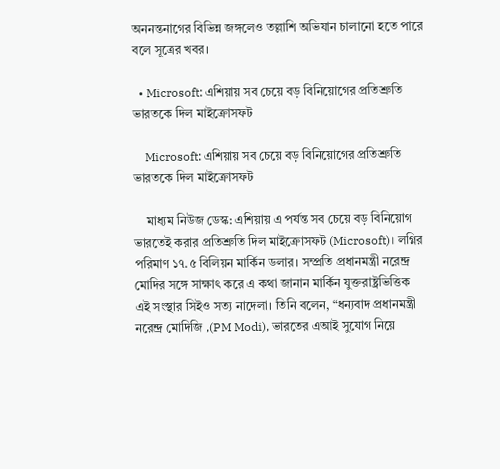অননন্তনাগের বিভিন্ন জঙ্গলেও তল্লাশি অভিযান চালানো হতে পারে বলে সূত্রের খবর।

  • Microsoft: এশিয়ায় সব চেয়ে বড় বিনিয়োগের প্রতিশ্রুতি ভারতকে দিল মাইক্রোসফট

    Microsoft: এশিয়ায় সব চেয়ে বড় বিনিয়োগের প্রতিশ্রুতি ভারতকে দিল মাইক্রোসফট

    মাধ্যম নিউজ ডেস্ক: এশিয়ায় এ পর্যন্ত সব চেয়ে বড় বিনিয়োগ ভারতেই করার প্রতিশ্রুতি দিল মাইক্রোসফট (Microsoft)। লগ্নির পরিমাণ ১৭.৫ বিলিয়ন মার্কিন ডলার। সম্প্রতি প্রধানমন্ত্রী নরেন্দ্র মোদির সঙ্গে সাক্ষাৎ করে এ কথা জানান মার্কিন যুক্তরাষ্ট্রভিত্তিক এই সংস্থার সিইও সত্য নাদেলা। তিনি বলেন, “ধন্যবাদ প্রধানমন্ত্রী নরেন্দ্র মোদিজি ,(PM Modi), ভারতের এআই সুযোগ নিয়ে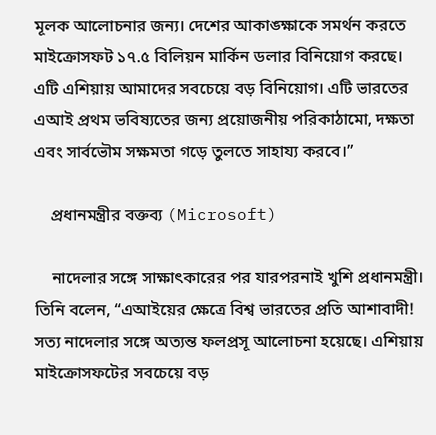মূলক আলোচনার জন্য। দেশের আকাঙ্ক্ষাকে সমর্থন করতে মাইক্রোসফট ১৭.৫ বিলিয়ন মার্কিন ডলার বিনিয়োগ করছে। এটি এশিয়ায় আমাদের সবচেয়ে বড় বিনিয়োগ। এটি ভারতের এআই প্রথম ভবিষ্যতের জন্য প্রয়োজনীয় পরিকাঠামো, দক্ষতা এবং সার্বভৌম সক্ষমতা গড়ে তুলতে সাহায্য করবে।”

    প্রধানমন্ত্রীর বক্তব্য (Microsoft)

    নাদেলার সঙ্গে সাক্ষাৎকারের পর যারপরনাই খুশি প্রধানমন্ত্রী। তিনি বলেন, “এআইয়ের ক্ষেত্রে বিশ্ব ভারতের প্রতি আশাবাদী! সত্য নাদেলার সঙ্গে অত্যন্ত ফলপ্রসূ আলোচনা হয়েছে। এশিয়ায় মাইক্রোসফটের সবচেয়ে বড়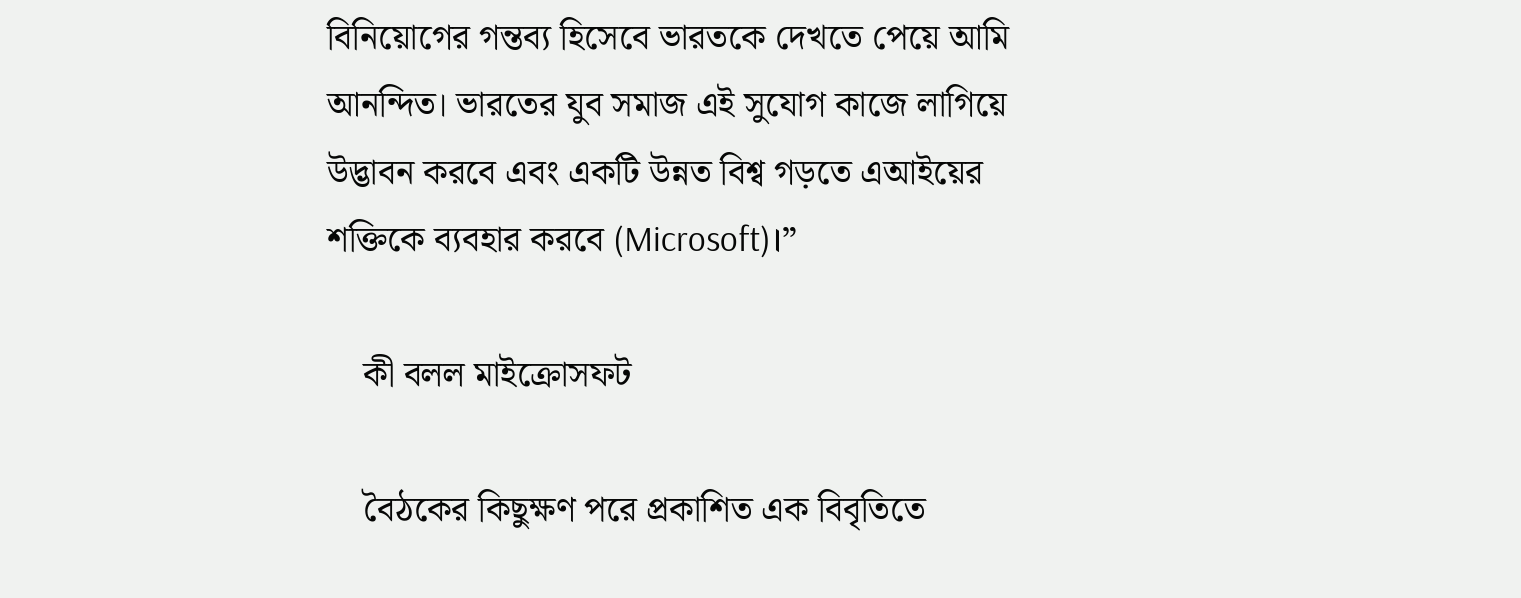বিনিয়োগের গন্তব্য হিসেবে ভারতকে দেখতে পেয়ে আমি আনন্দিত। ভারতের যুব সমাজ এই সুযোগ কাজে লাগিয়ে উদ্ভাবন করবে এবং একটি উন্নত বিশ্ব গড়তে এআইয়ের শক্তিকে ব্যবহার করবে (Microsoft)।”

    কী বলল মাইক্রোসফট

    বৈঠকের কিছুক্ষণ পরে প্রকাশিত এক বিবৃতিতে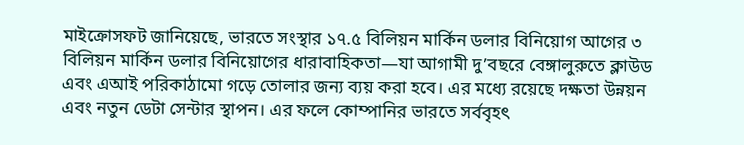মাইক্রোসফট জানিয়েছে, ভারতে সংস্থার ১৭.৫ বিলিয়ন মার্কিন ডলার বিনিয়োগ আগের ৩ বিলিয়ন মার্কিন ডলার বিনিয়োগের ধারাবাহিকতা—যা আগামী দু’বছরে বেঙ্গালুরুতে ক্লাউড এবং এআই পরিকাঠামো গড়ে তোলার জন্য ব্যয় করা হবে। এর মধ্যে রয়েছে দক্ষতা উন্নয়ন এবং নতুন ডেটা সেন্টার স্থাপন। এর ফলে কোম্পানির ভারতে সর্ববৃহৎ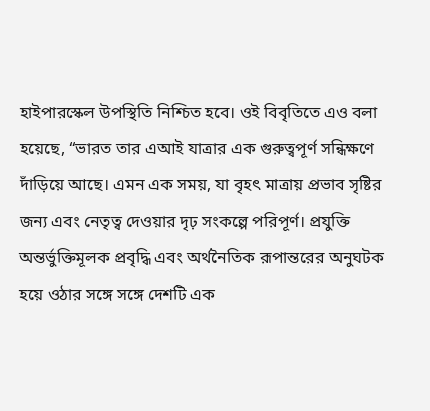হাইপারস্কেল উপস্থিতি নিশ্চিত হবে। ওই বিবৃতিতে এও বলা হয়েছে, “ভারত তার এআই যাত্রার এক গুরুত্বপূর্ণ সন্ধিক্ষণে দাঁড়িয়ে আছে। এমন এক সময়, যা বৃহৎ মাত্রায় প্রভাব সৃষ্টির জন্য এবং নেতৃত্ব দেওয়ার দৃঢ় সংকল্পে পরিপূর্ণ। প্রযুক্তি অন্তর্ভুক্তিমূলক প্রবৃদ্ধি এবং অর্থনৈতিক রূপান্তরের অনুঘটক হয়ে ওঠার সঙ্গে সঙ্গে দেশটি এক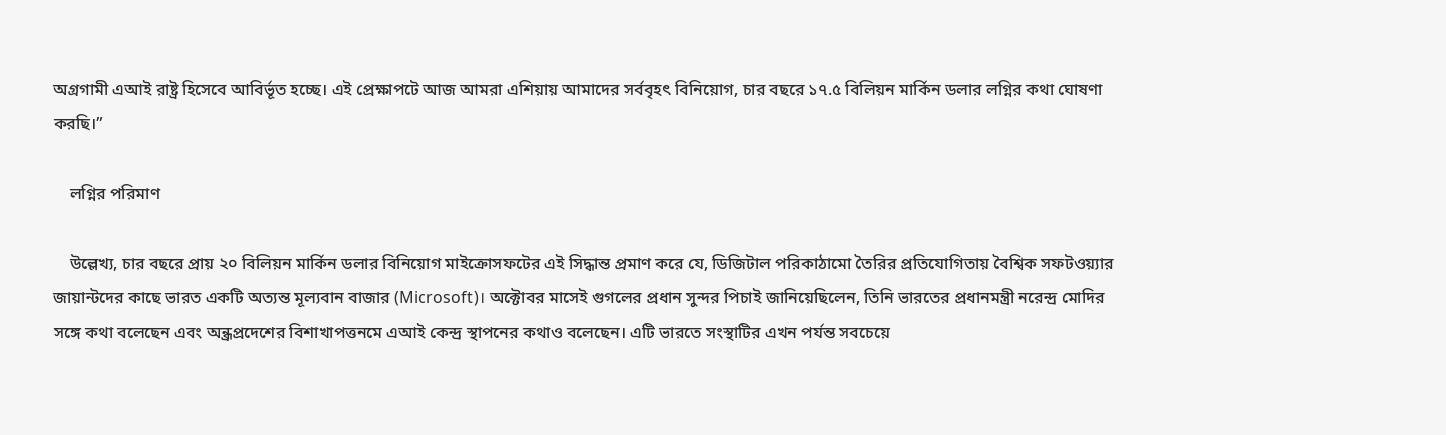অগ্রগামী এআই রাষ্ট্র হিসেবে আবির্ভূত হচ্ছে। এই প্রেক্ষাপটে আজ আমরা এশিয়ায় আমাদের সর্ববৃহৎ বিনিয়োগ, চার বছরে ১৭.৫ বিলিয়ন মার্কিন ডলার লগ্নির কথা ঘোষণা করছি।”

    লগ্নির পরিমাণ

    উল্লেখ্য, চার বছরে প্রায় ২০ বিলিয়ন মার্কিন ডলার বিনিয়োগ মাইক্রোসফটের এই সিদ্ধান্ত প্রমাণ করে যে, ডিজিটাল পরিকাঠামো তৈরির প্রতিযোগিতায় বৈশ্বিক সফটওয়্যার জায়ান্টদের কাছে ভারত একটি অত্যন্ত মূল্যবান বাজার (Microsoft)। অক্টোবর মাসেই গুগলের প্রধান সুন্দর পিচাই জানিয়েছিলেন, তিনি ভারতের প্রধানমন্ত্রী নরেন্দ্র মোদির সঙ্গে কথা বলেছেন এবং অন্ধ্রপ্রদেশের বিশাখাপত্তনমে এআই কেন্দ্র স্থাপনের কথাও বলেছেন। এটি ভারতে সংস্থাটির এখন পর্যন্ত সবচেয়ে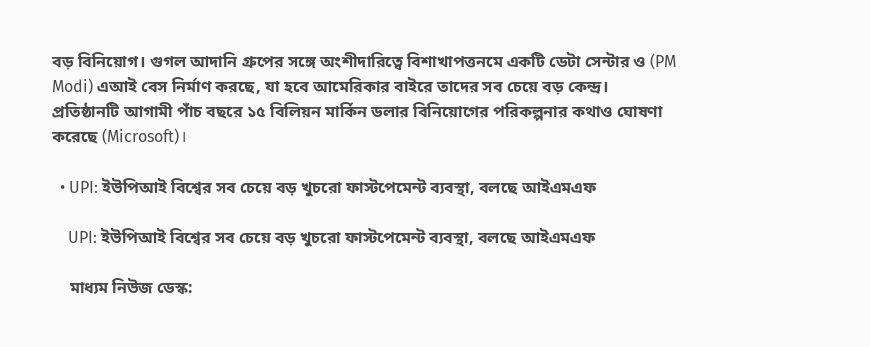বড় বিনিয়োগ। গুগল আদানি গ্রুপের সঙ্গে অংশীদারিত্বে বিশাখাপত্তনমে একটি ডেটা সেন্টার ও (PM Modi) এআই বেস নির্মাণ করছে, যা হবে আমেরিকার বাইরে তাদের সব চেয়ে বড় কেন্দ্র। প্রতিষ্ঠানটি আগামী পাঁচ বছরে ১৫ বিলিয়ন মার্কিন ডলার বিনিয়োগের পরিকল্পনার কথাও ঘোষণা করেছে (Microsoft)।

  • UPI: ইউপিআই বিশ্বের সব চেয়ে বড় খুচরো ফাস্টপেমেন্ট ব্যবস্থা, বলছে আইএমএফ

    UPI: ইউপিআই বিশ্বের সব চেয়ে বড় খুচরো ফাস্টপেমেন্ট ব্যবস্থা, বলছে আইএমএফ

    মাধ্যম নিউজ ডেস্ক: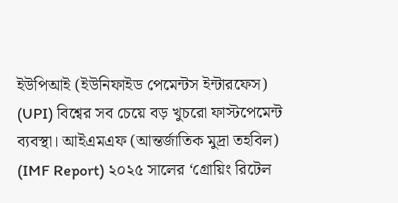ইউপিআই (ইউনিফাইড পেমেন্টস ইন্টারফেস) (UPI) বিশ্বের সব চেয়ে বড় খুচরো ফাস্টপেমেন্ট ব্যবস্থা। আইএমএফ (আন্তর্জাতিক মুদ্রা তহবিল) (IMF Report) ২০২৫ সালের ‘গ্রোয়িং রিটেল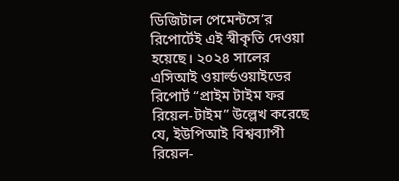ডিজিটাল পেমেন্টসে’র রিপোর্টেই এই স্বীকৃতি দেওয়া হয়েছে। ২০২৪ সালের এসিআই ওয়ার্ল্ডওয়াইডের রিপোর্ট “প্রাইম টাইম ফর রিয়েল-টাইম” উল্লেখ করেছে যে, ইউপিআই বিশ্বব্যাপী রিয়েল-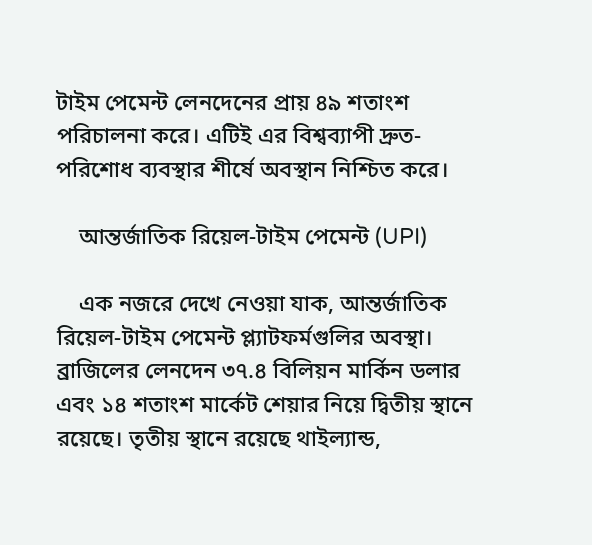টাইম পেমেন্ট লেনদেনের প্রায় ৪৯ শতাংশ পরিচালনা করে। এটিই এর বিশ্বব্যাপী দ্রুত-পরিশোধ ব্যবস্থার শীর্ষে অবস্থান নিশ্চিত করে।

    আন্তর্জাতিক রিয়েল-টাইম পেমেন্ট (UPI)

    এক নজরে দেখে নেওয়া যাক, আন্তর্জাতিক রিয়েল-টাইম পেমেন্ট প্ল্যাটফর্মগুলির অবস্থা। ব্রাজিলের লেনদেন ৩৭.৪ বিলিয়ন মার্কিন ডলার এবং ১৪ শতাংশ মার্কেট শেয়ার নিয়ে দ্বিতীয় স্থানে রয়েছে। তৃতীয় স্থানে রয়েছে থাইল্যান্ড,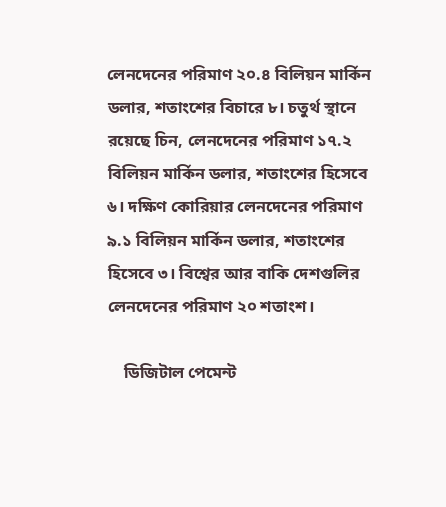লেনদেনের পরিমাণ ২০.৪ বিলিয়ন মার্কিন ডলার, শতাংশের বিচারে ৮। চতুর্থ স্থানে রয়েছে চিন, লেনদেনের পরিমাণ ১৭.২ বিলিয়ন মার্কিন ডলার, শতাংশের হিসেবে ৬। দক্ষিণ কোরিয়ার লেনদেনের পরিমাণ ৯.১ বিলিয়ন মার্কিন ডলার, শতাংশের হিসেবে ৩। বিশ্বের আর বাকি দেশগুলির লেনদেনের পরিমাণ ২০ শতাংশ।

    ডিজিটাল পেমেন্ট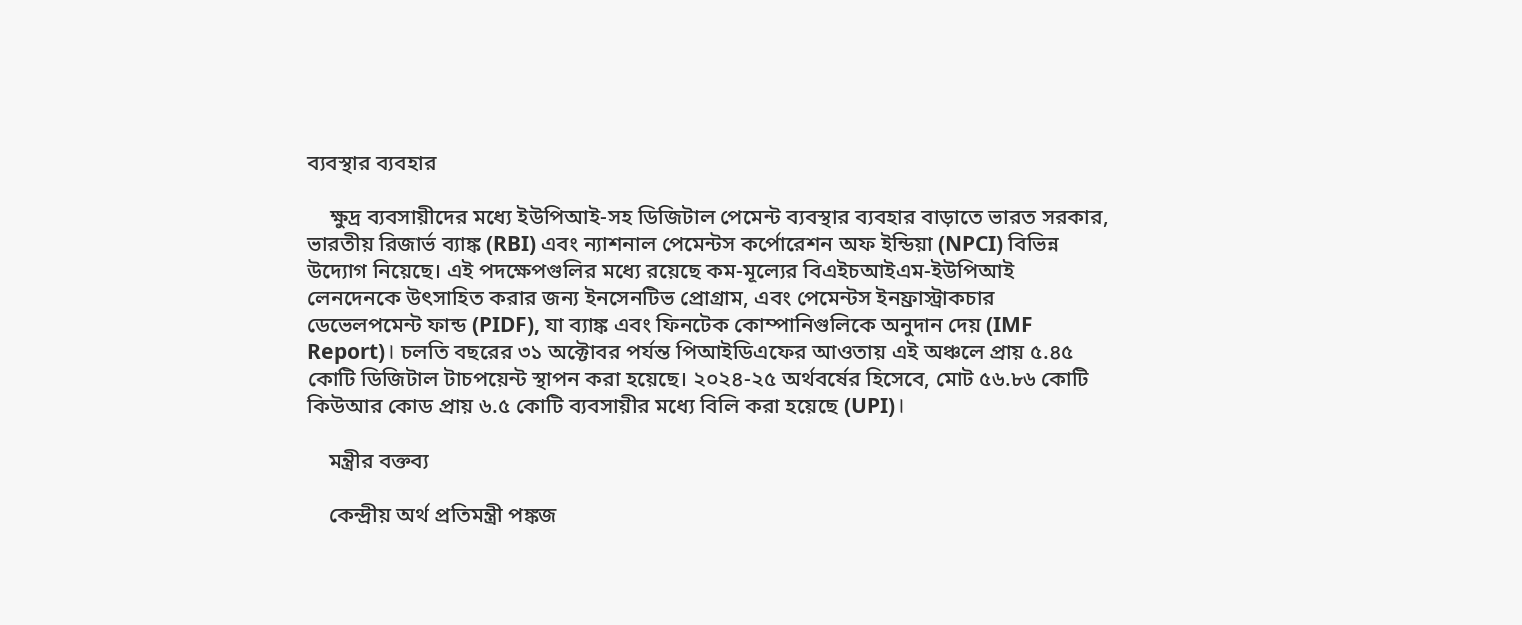ব্যবস্থার ব্যবহার

    ক্ষুদ্র ব্যবসায়ীদের মধ্যে ইউপিআই-সহ ডিজিটাল পেমেন্ট ব্যবস্থার ব্যবহার বাড়াতে ভারত সরকার, ভারতীয় রিজার্ভ ব্যাঙ্ক (RBI) এবং ন্যাশনাল পেমেন্টস কর্পোরেশন অফ ইন্ডিয়া (NPCI) বিভিন্ন উদ্যোগ নিয়েছে। এই পদক্ষেপগুলির মধ্যে রয়েছে কম-মূল্যের বিএইচআইএম-ইউপিআই লেনদেনকে উৎসাহিত করার জন্য ইনসেনটিভ প্রোগ্রাম, এবং পেমেন্টস ইনফ্রাস্ট্রাকচার ডেভেলপমেন্ট ফান্ড (PIDF), যা ব্যাঙ্ক এবং ফিনটেক কোম্পানিগুলিকে অনুদান দেয় (IMF Report)। চলতি বছরের ৩১ অক্টোবর পর্যন্ত পিআইডিএফের আওতায় এই অঞ্চলে প্রায় ৫.৪৫ কোটি ডিজিটাল টাচপয়েন্ট স্থাপন করা হয়েছে। ২০২৪-২৫ অর্থবর্ষের হিসেবে, মোট ৫৬.৮৬ কোটি কিউআর কোড প্রায় ৬.৫ কোটি ব্যবসায়ীর মধ্যে বিলি করা হয়েছে (UPI)।

    মন্ত্রীর বক্তব্য

    কেন্দ্রীয় অর্থ প্রতিমন্ত্রী পঙ্কজ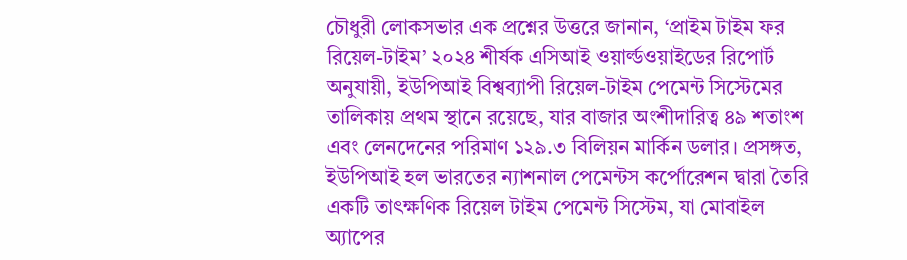চৌধুরী লোকসভার এক প্রশ্নের উত্তরে জানান, ‘প্রাইম টাইম ফর রিয়েল-টাইম’ ২০২৪ শীর্ষক এসিআই ওয়ার্ল্ডওয়াইডের রিপোর্ট অনুযায়ী, ইউপিআই বিশ্বব্যাপী রিয়েল-টাইম পেমেন্ট সিস্টেমের তালিকায় প্রথম স্থানে রয়েছে, যার বাজার অংশীদারিত্ব ৪৯ শতাংশ এবং লেনদেনের পরিমাণ ১২৯.৩ বিলিয়ন মার্কিন ডলার। প্রসঙ্গত, ইউপিআই হল ভারতের ন্যাশনাল পেমেন্টস কর্পোরেশন দ্বারা তৈরি একটি তাৎক্ষণিক রিয়েল টাইম পেমেন্ট সিস্টেম, যা মোবাইল অ্যাপের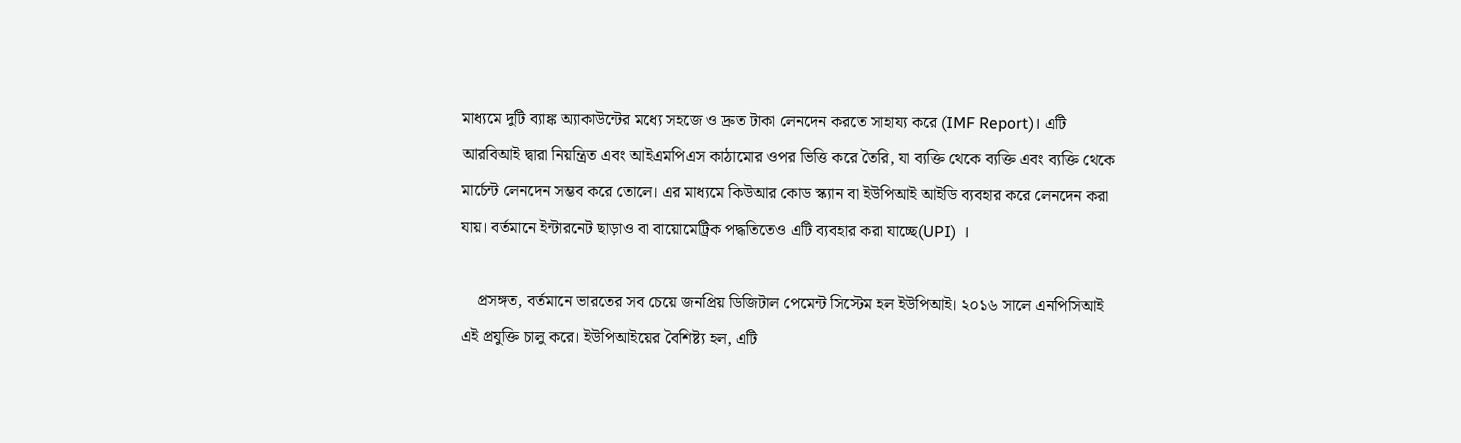মাধ্যমে দুটি ব্যাঙ্ক অ্যাকাউন্টের মধ্যে সহজে ও দ্রুত টাকা লেনদেন করতে সাহায্য করে (IMF Report)। এটি আরবিআই দ্বারা নিয়ন্ত্রিত এবং আইএমপিএস কাঠামোর ওপর ভিত্তি করে তৈরি, যা ব্যক্তি থেকে ব্যক্তি এবং ব্যক্তি থেকে মার্চেন্ট লেনদেন সম্ভব করে তোলে। এর মাধ্যমে কিউআর কোড স্ক্যান বা ইউপিআই আইডি ব্যবহার করে লেনদেন করা যায়। বর্তমানে ইন্টারনেট ছাড়াও বা বায়োমেট্রিক পদ্ধতিতেও এটি ব্যবহার করা যাচ্ছে(UPI)  ।

    প্রসঙ্গত, বর্তমানে ভারতের সব চেয়ে জনপ্রিয় ডিজিটাল পেমেন্ট সিস্টেম হল ইউপিআই। ২০১৬ সালে এনপিসিআই এই প্রযুক্তি চালু করে। ইউপিআইয়ের বৈশিষ্ট্য হল, এটি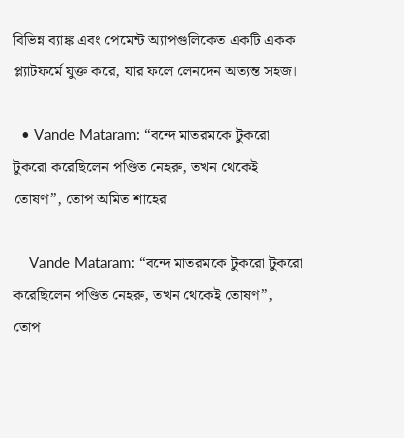বিভিন্ন ব্যাঙ্ক এবং পেমেন্ট অ্যাপগুলিকেত একটি একক প্ল্যাটফর্মে যুক্ত করে, যার ফলে লেনদেন অত্যন্ত সহজ।

  • Vande Mataram: “বন্দে মাতরমকে টুকরো টুকরো করেছিলেন পণ্ডিত নেহরু, তখন থেকেই তোষণ”, তোপ অমিত শাহের

    Vande Mataram: “বন্দে মাতরমকে টুকরো টুকরো করেছিলেন পণ্ডিত নেহরু, তখন থেকেই তোষণ”, তোপ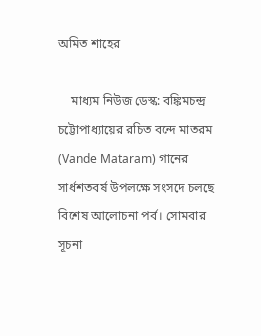অমিত শাহের

    মাধ্যম নিউজ ডেস্ক: বঙ্কিমচন্দ্র চট্টোপাধ্যায়ের রচিত বন্দে মাতরম (Vande Mataram) গানের সার্ধশতবর্ষ উপলক্ষে সংসদে চলছে বিশেষ আলোচনা পর্ব। সোমবার সূচনা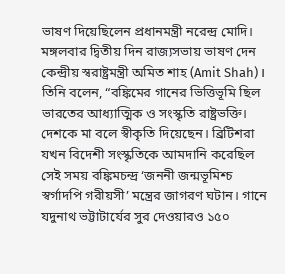ভাষণ দিয়েছিলেন প্রধানমন্ত্রী নরেন্দ্র মোদি। মঙ্গলবার দ্বিতীয় দিন রাজ্যসভায় ভাষণ দেন কেন্দ্রীয় স্বরাষ্ট্রমন্ত্রী অমিত শাহ (Amit Shah)। তিনি বলেন, “বঙ্কিমের গানের ভিত্তিভূমি ছিল ভারতের আধ্যাত্মিক ও সংস্কৃতি রাষ্ট্রভক্তি। দেশকে মা বলে স্বীকৃতি দিয়েছেন। ব্রিটিশরা যখন বিদেশী সংস্কৃতিকে আমদানি করেছিল সেই সময় বঙ্কিমচন্দ্র ‘জননী জন্মভূমিশ্চ স্বর্গাদপি গরীয়সী’ মন্ত্রের জাগরণ ঘটান। গানে যদুনাথ ভট্টাটার্যের সুর দেওয়ারও ১৫০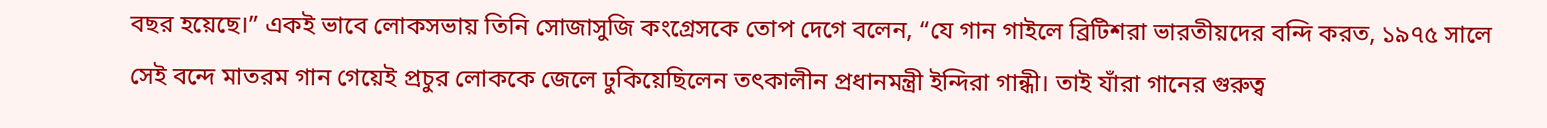বছর হয়েছে।” একই ভাবে লোকসভায় তিনি সোজাসুজি কংগ্রেসকে তোপ দেগে বলেন, “যে গান গাইলে ব্রিটিশরা ভারতীয়দের বন্দি করত, ১৯৭৫ সালে সেই বন্দে মাতরম গান গেয়েই প্রচুর লোককে জেলে ঢুকিয়েছিলেন তৎকালীন প্রধানমন্ত্রী ইন্দিরা গান্ধী। তাই যাঁরা গানের গুরুত্ব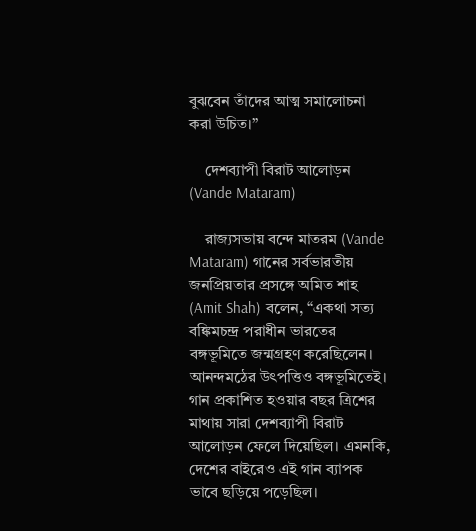বুঝবেন তাঁদের আত্ম সমালোচনা করা উচিত।”

    দেশব্যাপী বিরাট আলোড়ন (Vande Mataram)

    রাজ্যসভায় বন্দে মাতরম (Vande Mataram) গানের সর্বভারতীয় জনপ্রিয়তার প্রসঙ্গে অমিত শাহ (Amit Shah) বলেন, “একথা সত্য বঙ্কিমচন্দ্র পরাধীন ভারতের বঙ্গভূমিতে জন্মগ্রহণ করেছিলেন। আনন্দমঠের উৎপত্তিও বঙ্গভূমিতেই। গান প্রকাশিত হওয়ার বছর ত্রিশের মাথায় সারা দেশব্যাপী বিরাট আলোড়ন ফেলে দিয়েছিল। এমনকি, দেশের বাইরেও এই গান ব্যাপক ভাবে ছড়িয়ে পড়েছিল।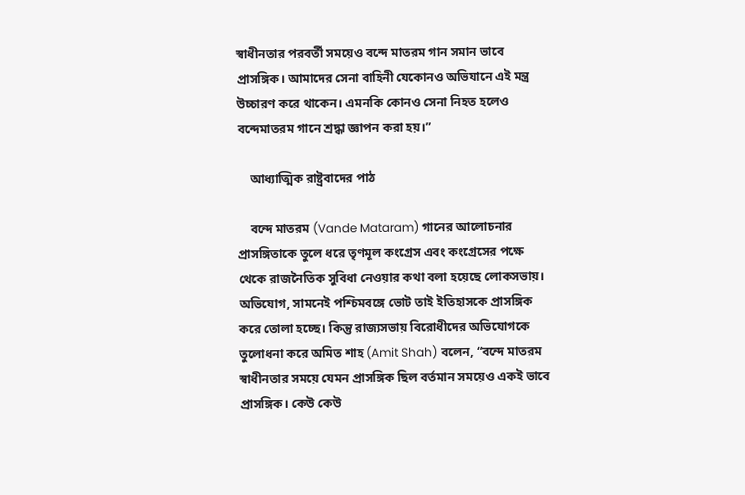স্বাধীনতার পরবর্তী সময়েও বন্দে মাতরম গান সমান ভাবে প্রাসঙ্গিক। আমাদের সেনা বাহিনী যেকোনও অভিযানে এই মন্ত্র উচ্চারণ করে থাকেন। এমনকি কোনও সেনা নিহত হলেও বন্দেমাতরম গানে শ্রদ্ধা জ্ঞাপন করা হয়।”

    আধ্যাত্মিক রাষ্ট্রবাদের পাঠ

    বন্দে মাতরম (Vande Mataram) গানের আলোচনার প্রাসঙ্গিতাকে তুলে ধরে তৃণমূল কংগ্রেস এবং কংগ্রেসের পক্ষে থেকে রাজনৈতিক সুবিধা নেওয়ার কথা বলা হয়েছে লোকসভায়। অভিযোগ, সামনেই পশ্চিমবঙ্গে ভোট তাই ইতিহাসকে প্রাসঙ্গিক করে তোলা হচ্ছে। কিন্তু রাজ্যসভায় বিরোধীদের অভিযোগকে তুলোধনা করে অমিত শাহ (Amit Shah) বলেন, “বন্দে মাতরম স্বাধীনতার সময়ে যেমন প্রাসঙ্গিক ছিল বর্তমান সময়েও একই ভাবে প্রাসঙ্গিক। কেউ কেউ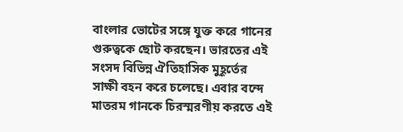বাংলার ভোটের সঙ্গে যুক্ত করে গানের গুরুত্বকে ছোট করছেন। ভারতের এই সংসদ বিভিন্ন ঐতিহাসিক মুহূর্তের সাক্ষী বহন করে চলেছে। এবার বন্দে মাতরম গানকে চিরস্মরণীয় করতে এই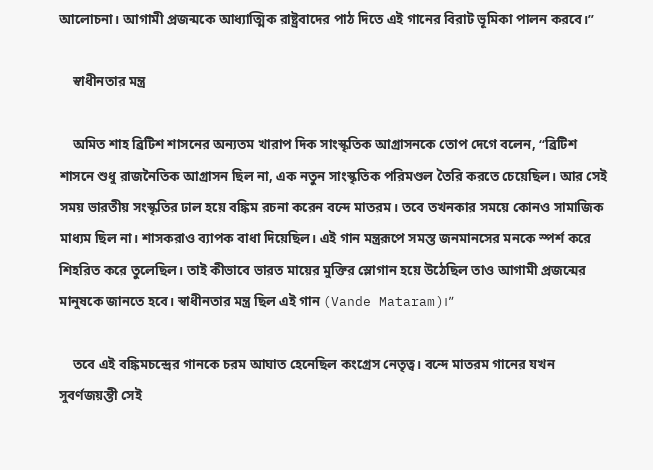আলোচনা। আগামী প্রজন্মকে আধ্যাত্মিক রাষ্ট্রবাদের পাঠ দিতে এই গানের বিরাট ভূমিকা পালন করবে।”

    স্বাধীনতার মন্ত্র

    অমিত শাহ ব্রিটিশ শাসনের অন্যতম খারাপ দিক সাংস্কৃতিক আগ্রাসনকে তোপ দেগে বলেন, “ব্রিটিশ শাসনে শুধু রাজনৈতিক আগ্রাসন ছিল না, এক নতুন সাংস্কৃতিক পরিমণ্ডল তৈরি করতে চেয়েছিল। আর সেই সময় ভারতীয় সংস্কৃতির ঢাল হয়ে বঙ্কিম রচনা করেন বন্দে মাতরম। তবে তখনকার সময়ে কোনও সামাজিক মাধ্যম ছিল না। শাসকরাও ব্যাপক বাধা দিয়েছিল। এই গান মন্ত্ররূপে সমস্ত জনমানসের মনকে স্পর্শ করে শিহরিত করে তুলেছিল। তাই কীভাবে ভারত মায়ের মুক্তির স্লোগান হয়ে উঠেছিল তাও আগামী প্রজন্মের মানুষকে জানতে হবে। স্বাধীনতার মন্ত্র ছিল এই গান (Vande Mataram)।”

    তবে এই বঙ্কিমচন্দ্রের গানকে চরম আঘাত হেনেছিল কংগ্রেস নেতৃত্ব। বন্দে মাতরম গানের যখন সুবর্ণজয়ন্তী সেই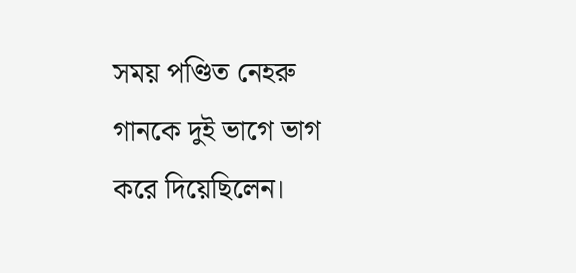সময় পণ্ডিত নেহরু গানকে দুই ভাগে ভাগ করে দিয়েছিলেন।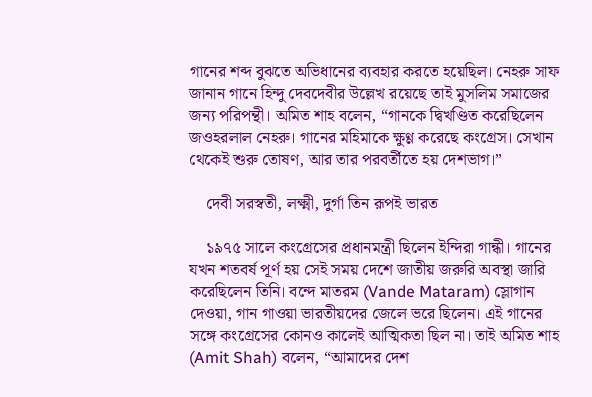গানের শব্দ বুঝতে অভিধানের ব্যবহার করতে হয়েছিল। নেহরু সাফ জানান গানে হিন্দু দেবদেবীর উল্লেখ রয়েছে তাই মুসলিম সমাজের জন্য পরিপন্থী। অমিত শাহ বলেন, “গানকে দ্বিখণ্ডিত করেছিলেন জওহরলাল নেহরু। গানের মহিমাকে ক্ষুণ্ণ করেছে কংগ্রেস। সেখান থেকেই শুরু তোষণ, আর তার পরবর্তীতে হয় দেশভাগ।”

    দেবী সরস্বতী, লক্ষ্মী, দুর্গা তিন রূপই ভারত

    ১৯৭৫ সালে কংগ্রেসের প্রধানমন্ত্রী ছিলেন ইন্দিরা গান্ধী। গানের যখন শতবর্ষ পূর্ণ হয় সেই সময় দেশে জাতীয় জরুরি অবস্থা জারি করেছিলেন তিনি। বন্দে মাতরম (Vande Mataram) স্লোগান দেওয়া, গান গাওয়া ভারতীয়দের জেলে ভরে ছিলেন। এই গানের সঙ্গে কংগ্রেসের কোনও কালেই আত্মিকতা ছিল না। তাই অমিত শাহ (Amit Shah) বলেন, “আমাদের দেশ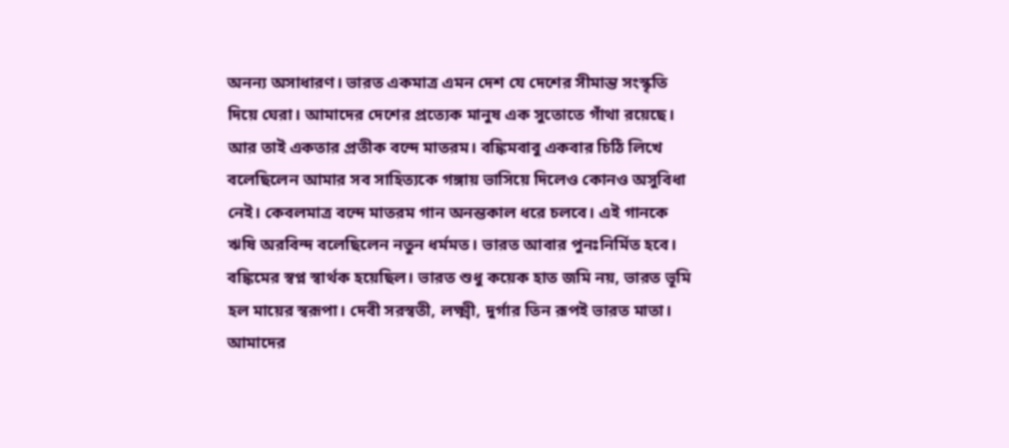অনন্য অসাধারণ। ভারত একমাত্র এমন দেশ যে দেশের সীমান্ত সংস্কৃতি দিয়ে ঘেরা। আমাদের দেশের প্রত্যেক মানুষ এক সুতোতে গাঁথা রয়েছে। আর তাই একতার প্রতীক বন্দে মাতরম। বঙ্কিমবাবু একবার চিঠি লিখে বলেছিলেন আমার সব সাহিত্যকে গঙ্গায় ভাসিয়ে দিলেও কোনও অসুবিধা নেই। কেবলমাত্র বন্দে মাতরম গান অনন্তকাল ধরে চলবে। এই গানকে ঋষি অরবিন্দ বলেছিলেন নতুন ধর্মমত। ভারত আবার পুনঃনির্মিত হবে। বঙ্কিমের স্বপ্ন স্বার্থক হয়েছিল। ভারত শুধু কয়েক হাত জমি নয়, ভারত ভূমি হল মায়ের স্বরূপা। দেবী সরস্বতী, লক্ষ্মী, দুর্গার তিন রূপই ভারত মাতা। আমাদের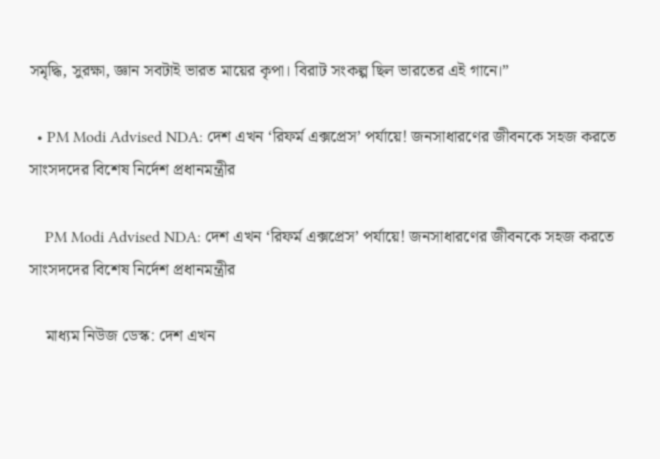সমৃদ্ধি, সুরক্ষা, জ্ঞান সবটাই ভারত মায়ের কৃপা। বিরাট সংকল্প ছিল ভারতের এই গানে।”

  • PM Modi Advised NDA: দেশ এখন ‘রিফর্ম এক্সপ্রেস’ পর্যায়ে! জনসাধারণের জীবনকে সহজ করতে সাংসদদের বিশেষ নির্দেশ প্রধানমন্ত্রীর

    PM Modi Advised NDA: দেশ এখন ‘রিফর্ম এক্সপ্রেস’ পর্যায়ে! জনসাধারণের জীবনকে সহজ করতে সাংসদদের বিশেষ নির্দেশ প্রধানমন্ত্রীর

    মাধ্যম নিউজ ডেস্ক: দেশ এখন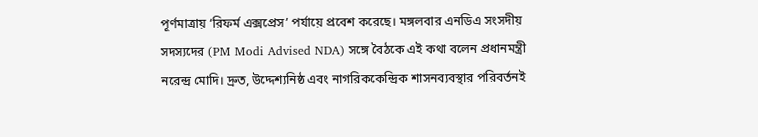পূর্ণমাত্রায় ‘রিফর্ম এক্সপ্রেস’ পর্যায়ে প্রবেশ করেছে। মঙ্গলবার এনডিএ সংসদীয় সদস্যদের (PM Modi Advised NDA) সঙ্গে বৈঠকে এই কথা বলেন প্রধানমন্ত্রী নরেন্দ্র মোদি। দ্রুত, উদ্দেশ্যনিষ্ঠ এবং নাগরিককেন্দ্রিক শাসনব্যবস্থার পরিবর্তনই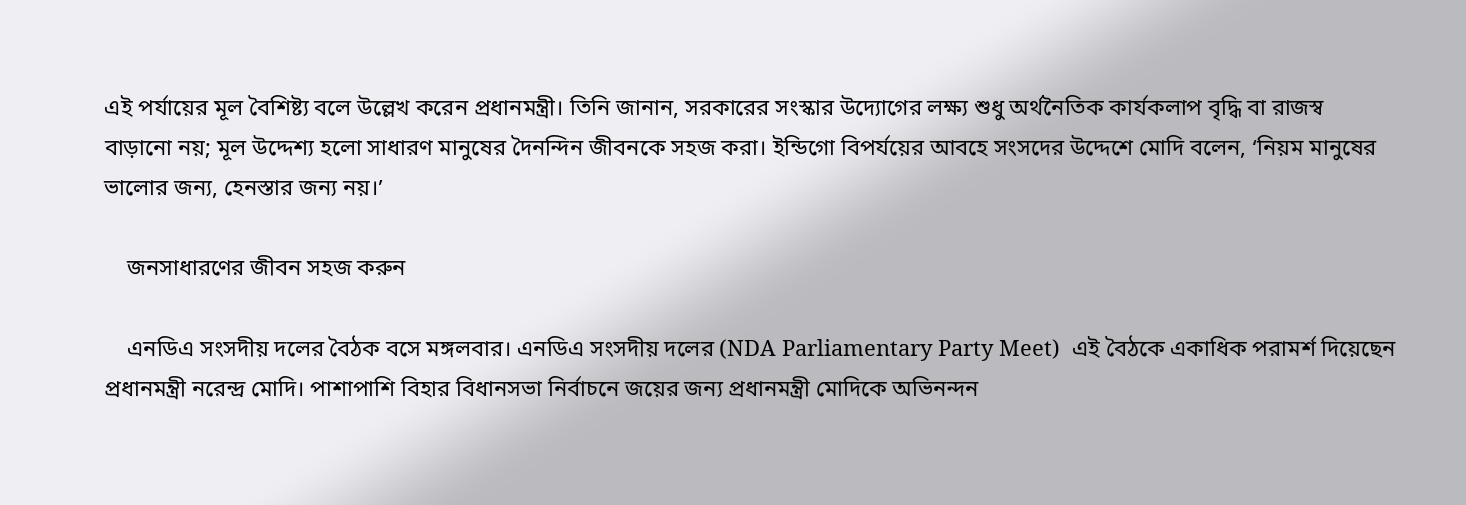এই পর্যায়ের মূল বৈশিষ্ট্য বলে উল্লেখ করেন প্রধানমন্ত্রী। তিনি জানান, সরকারের সংস্কার উদ্যোগের লক্ষ্য শুধু অর্থনৈতিক কার্যকলাপ বৃদ্ধি বা রাজস্ব বাড়ানো নয়; মূল উদ্দেশ্য হলো সাধারণ মানুষের দৈনন্দিন জীবনকে সহজ করা। ইন্ডিগো বিপর্যয়ের আবহে সংসদের উদ্দেশে মোদি বলেন, ‘নিয়ম মানুষের ভালোর জন্য, হেনস্তার জন্য নয়।’

    জনসাধারণের জীবন সহজ করুন

    এনডিএ সংসদীয় দলের বৈঠক বসে মঙ্গলবার। এনডিএ সংসদীয় দলের (NDA Parliamentary Party Meet)  এই বৈঠকে একাধিক পরামর্শ দিয়েছেন প্রধানমন্ত্রী নরেন্দ্র মোদি। পাশাপাশি বিহার বিধানসভা নির্বাচনে জয়ের জন্য প্রধানমন্ত্রী মোদিকে অভিনন্দন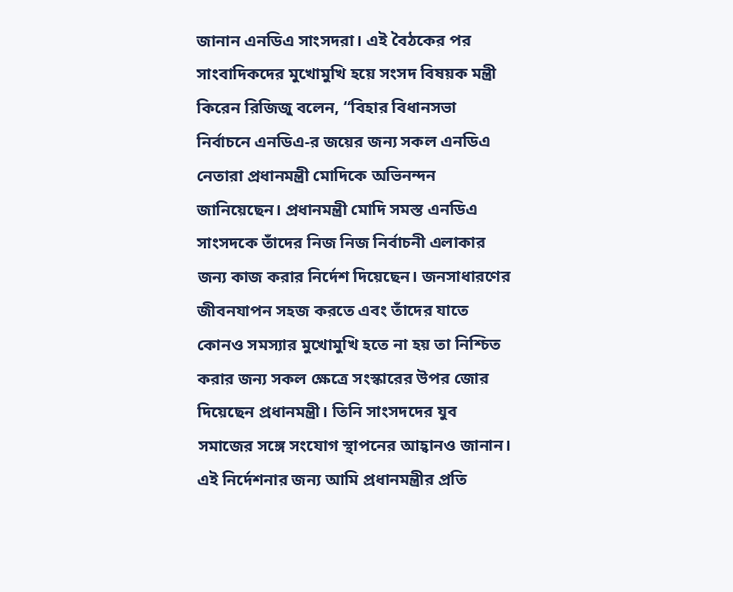জানান এনডিএ সাংসদরা। এই বৈঠকের পর সাংবাদিকদের মুখোমুখি হয়ে সংসদ বিষয়ক মন্ত্রী কিরেন রিজিজু বলেন, “বিহার বিধানসভা নির্বাচনে এনডিএ-র জয়ের জন্য সকল এনডিএ নেতারা প্রধানমন্ত্রী মোদিকে অভিনন্দন জানিয়েছেন। প্রধানমন্ত্রী মোদি সমস্ত এনডিএ সাংসদকে তাঁদের নিজ নিজ নির্বাচনী এলাকার জন্য কাজ করার নির্দেশ দিয়েছেন। জনসাধারণের জীবনযাপন সহজ করতে এবং তাঁদের যাতে কোনও সমস্যার মুখোমুখি হতে না হয় তা নিশ্চিত করার জন্য সকল ক্ষেত্রে সংস্কারের উপর জোর দিয়েছেন প্রধানমন্ত্রী। তিনি সাংসদদের যুব সমাজের সঙ্গে সংযোগ স্থাপনের আহ্বানও জানান। এই নির্দেশনার জন্য আমি প্রধানমন্ত্রীর প্রতি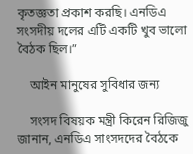কৃতজ্ঞতা প্রকাশ করছি। এনডিএ সংসদীয় দলের এটি একটি খুব ভালো বৈঠক ছিল।”

    আইন মানুষের সুবিধার জন্য

    সংসদ বিষয়ক মন্ত্রী কিরেন রিজিজু জানান, এনডিএ সাংসদদের বৈঠকে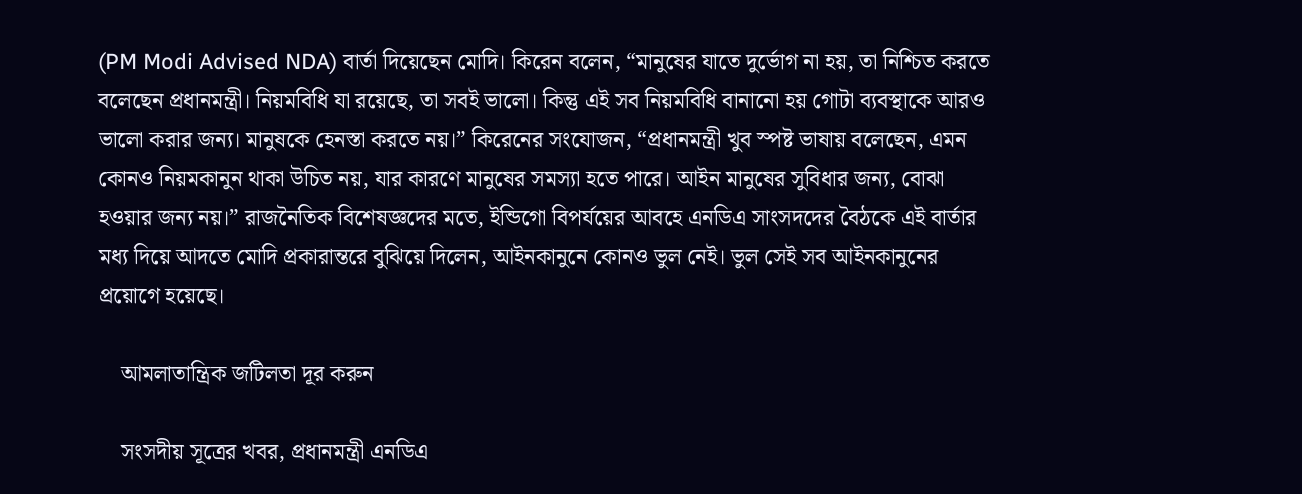(PM Modi Advised NDA) বার্তা দিয়েছেন মোদি। কিরেন বলেন, “মানুষের যাতে দুর্ভোগ না হয়, তা নিশ্চিত করতে বলেছেন প্রধানমন্ত্রী। নিয়মবিধি যা রয়েছে, তা সবই ভালো। কিন্তু এই সব নিয়মবিধি বানানো হয় গোটা ব্যবস্থাকে আরও ভালো করার জন্য। মানুষকে হেনস্তা করতে নয়।” কিরেনের সংযোজন, “প্রধানমন্ত্রী খুব স্পষ্ট ভাষায় বলেছেন, এমন কোনও নিয়মকানুন থাকা উচিত নয়, যার কারণে মানুষের সমস্যা হতে পারে। আইন মানুষের সুবিধার জন্য, বোঝা হওয়ার জন্য নয়।” রাজনৈতিক বিশেষজ্ঞদের মতে, ইন্ডিগো বিপর্যয়ের আবহে এনডিএ সাংসদদের বৈঠকে এই বার্তার মধ্য দিয়ে আদতে মোদি প্রকারান্তরে বুঝিয়ে দিলেন, আইনকানুনে কোনও ভুল নেই। ভুল সেই সব আইনকানুনের প্রয়োগে হয়েছে।

    আমলাতান্ত্রিক জটিলতা দূর করুন

    সংসদীয় সূত্রের খবর, প্রধানমন্ত্রী এনডিএ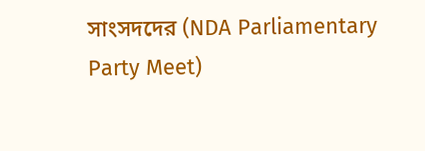সাংসদদের (NDA Parliamentary Party Meet)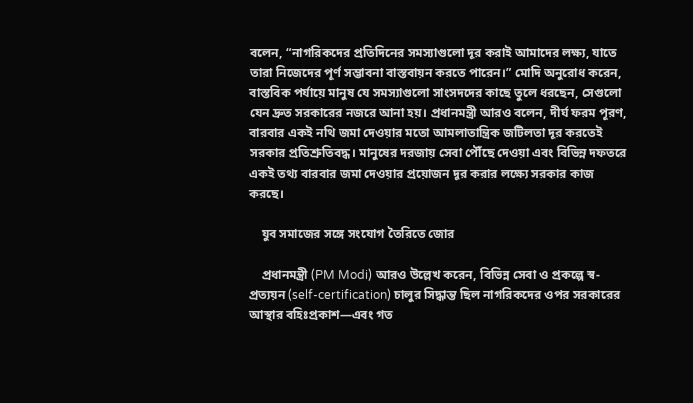বলেন, “নাগরিকদের প্রতিদিনের সমস্যাগুলো দূর করাই আমাদের লক্ষ্য, যাতে তারা নিজেদের পূর্ণ সম্ভাবনা বাস্তবায়ন করতে পারেন।” মোদি অনুরোধ করেন, বাস্তবিক পর্যায়ে মানুষ যে সমস্যাগুলো সাংসদদের কাছে তুলে ধরছেন, সেগুলো যেন দ্রুত সরকারের নজরে আনা হয়। প্রধানমন্ত্রী আরও বলেন, দীর্ঘ ফরম পূরণ, বারবার একই নথি জমা দেওয়ার মতো আমলাতান্ত্রিক জটিলতা দূর করতেই সরকার প্রতিশ্রুতিবদ্ধ। মানুষের দরজায় সেবা পৌঁছে দেওয়া এবং বিভিন্ন দফতরে একই তথ্য বারবার জমা দেওয়ার প্রয়োজন দূর করার লক্ষ্যে সরকার কাজ করছে।

    যুব সমাজের সঙ্গে সংযোগ তৈরিতে জোর

    প্রধানমন্ত্রী (PM Modi) আরও উল্লেখ করেন, বিভিন্ন সেবা ও প্রকল্পে স্ব-প্রত্যয়ন (self-certification) চালুর সিদ্ধান্ত ছিল নাগরিকদের ওপর সরকারের আস্থার বহিঃপ্রকাশ—এবং গত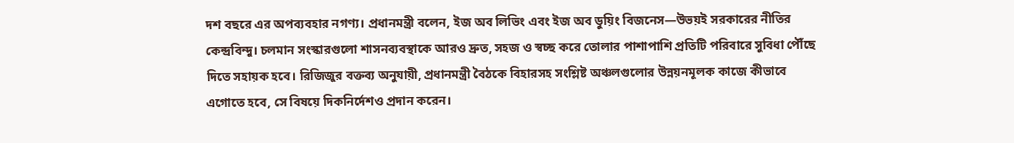দশ বছরে এর অপব্যবহার নগণ্য। প্রধানমন্ত্রী বলেন, ইজ অব লিভিং এবং ইজ অব ডুয়িং বিজনেস—উভয়ই সরকারের নীতির কেন্দ্রবিন্দু। চলমান সংস্কারগুলো শাসনব্যবস্থাকে আরও দ্রুত, সহজ ও স্বচ্ছ করে তোলার পাশাপাশি প্রতিটি পরিবারে সুবিধা পৌঁছে দিতে সহায়ক হবে। রিজিজুর বক্তব্য অনুযায়ী, প্রধানমন্ত্রী বৈঠকে বিহারসহ সংশ্লিষ্ট অঞ্চলগুলোর উন্নয়নমূলক কাজে কীভাবে এগোতে হবে, সে বিষয়ে দিকনির্দেশও প্রদান করেন।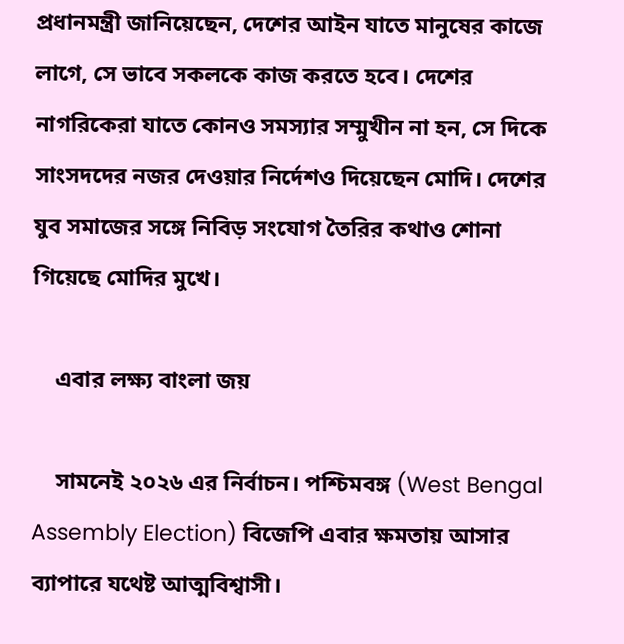প্রধানমন্ত্রী জানিয়েছেন, দেশের আইন যাতে মানুষের কাজে লাগে, সে ভাবে সকলকে কাজ করতে হবে। দেশের নাগরিকেরা যাতে কোনও সমস্যার সম্মুখীন না হন, সে দিকে সাংসদদের নজর দেওয়ার নির্দেশও দিয়েছেন মোদি। দেশের যুব সমাজের সঙ্গে নিবিড় সংযোগ তৈরির কথাও শোনা গিয়েছে মোদির মুখে।

    এবার লক্ষ্য বাংলা জয়

    সামনেই ২০২৬ এর নির্বাচন। পশ্চিমবঙ্গ (West Bengal Assembly Election) বিজেপি এবার ক্ষমতায় আসার ব্যাপারে যথেষ্ট আত্মবিশ্বাসী।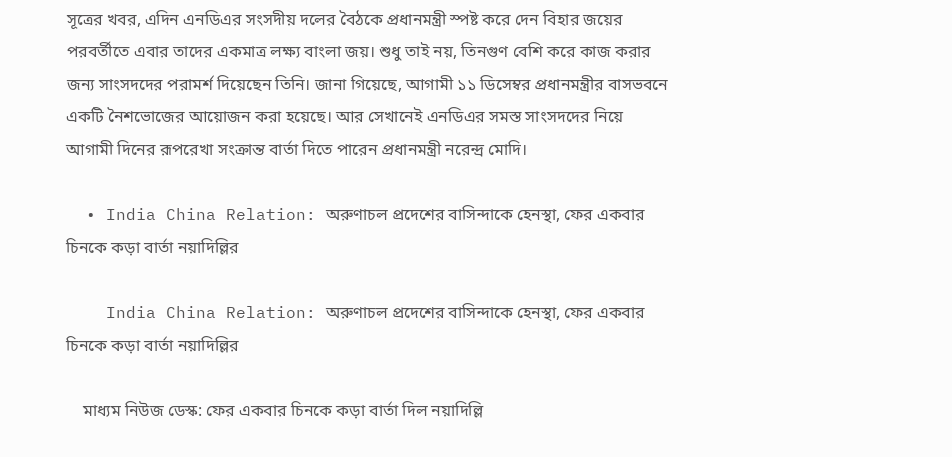সূত্রের খবর, এদিন এনডিএর সংসদীয় দলের বৈঠকে প্রধানমন্ত্রী স্পষ্ট করে দেন বিহার জয়ের পরবর্তীতে এবার তাদের একমাত্র লক্ষ্য বাংলা জয়। শুধু তাই নয়, তিনগুণ বেশি করে কাজ করার জন্য সাংসদদের পরামর্শ দিয়েছেন তিনি। জানা গিয়েছে, আগামী ১১ ডিসেম্বর প্রধানমন্ত্রীর বাসভবনে একটি নৈশভোজের আয়োজন করা হয়েছে। আর সেখানেই এনডিএর সমস্ত সাংসদদের নিয়ে আগামী দিনের রূপরেখা সংক্রান্ত বার্তা দিতে পারেন প্রধানমন্ত্রী নরেন্দ্র মোদি।

  • India China Relation: অরুণাচল প্রদেশের বাসিন্দাকে হেনস্থা, ফের একবার চিনকে কড়া বার্তা নয়াদিল্লির

    India China Relation: অরুণাচল প্রদেশের বাসিন্দাকে হেনস্থা, ফের একবার চিনকে কড়া বার্তা নয়াদিল্লির

    মাধ্যম নিউজ ডেস্ক: ফের একবার চিনকে কড়া বার্তা দিল নয়াদিল্লি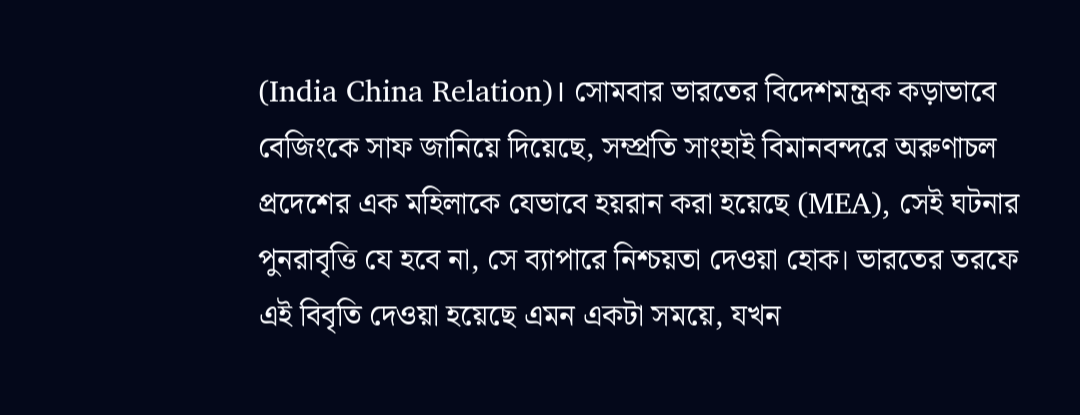(India China Relation)। সোমবার ভারতের বিদেশমন্ত্রক কড়াভাবে বেজিংকে সাফ জানিয়ে দিয়েছে, সম্প্রতি সাংহাই বিমানবন্দরে অরুণাচল প্রদেশের এক মহিলাকে যেভাবে হয়রান করা হয়েছে (MEA), সেই ঘটনার পুনরাবৃত্তি যে হবে না, সে ব্যাপারে নিশ্চয়তা দেওয়া হোক। ভারতের তরফে এই বিবৃতি দেওয়া হয়েছে এমন একটা সময়ে, যখন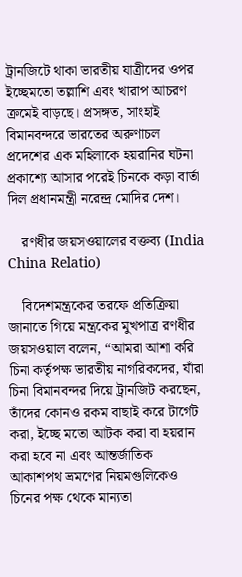ট্রানজিটে থাকা ভারতীয় যাত্রীদের ওপর ইচ্ছেমতো তল্লাশি এবং খারাপ আচরণ ক্রমেই বাড়ছে। প্রসঙ্গত, সাংহাই বিমানবন্দরে ভারতের অরুণাচল প্রদেশের এক মহিলাকে হয়রানির ঘটনা প্রকাশ্যে আসার পরেই চিনকে কড়া বার্তা দিল প্রধানমন্ত্রী নরেন্দ্র মোদির দেশ।

    রণধীর জয়সওয়ালের বক্তব্য (India China Relatio)

    বিদেশমন্ত্রকের তরফে প্রতিক্রিয়া জানাতে গিয়ে মন্ত্রকের মুখপাত্র রণধীর জয়সওয়াল বলেন, “আমরা আশা করি চিনা কর্তৃপক্ষ ভারতীয় নাগরিকদের, যাঁরা চিনা বিমানবন্দর দিয়ে ট্রানজিট করছেন, তাঁদের কোনও রকম বাছাই করে টার্গেট করা, ইচ্ছে মতো আটক করা বা হয়রান করা হবে না এবং আন্তর্জাতিক আকাশপথ ভ্রমণের নিয়মগুলিকেও চিনের পক্ষ থেকে মান্যতা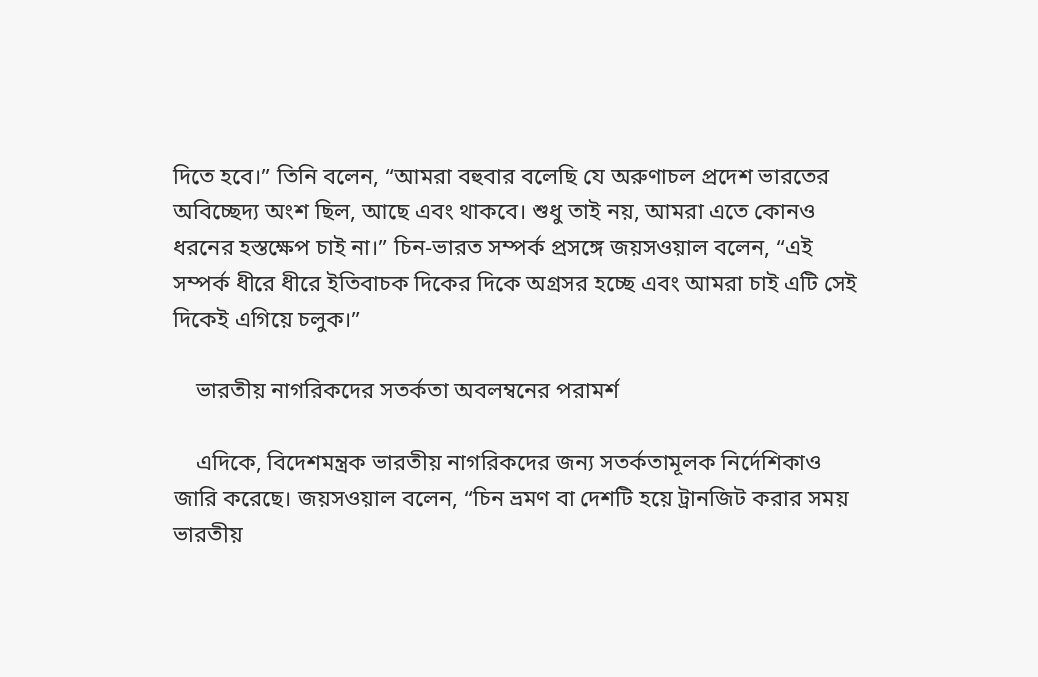দিতে হবে।” তিনি বলেন, “আমরা বহুবার বলেছি যে অরুণাচল প্রদেশ ভারতের অবিচ্ছেদ্য অংশ ছিল, আছে এবং থাকবে। শুধু তাই নয়, আমরা এতে কোনও ধরনের হস্তক্ষেপ চাই না।” চিন-ভারত সম্পর্ক প্রসঙ্গে জয়সওয়াল বলেন, “এই সম্পর্ক ধীরে ধীরে ইতিবাচক দিকের দিকে অগ্রসর হচ্ছে এবং আমরা চাই এটি সেই দিকেই এগিয়ে চলুক।”

    ভারতীয় নাগরিকদের সতর্কতা অবলম্বনের পরামর্শ

    এদিকে, বিদেশমন্ত্রক ভারতীয় নাগরিকদের জন্য সতর্কতামূলক নির্দেশিকাও জারি করেছে। জয়সওয়াল বলেন, “চিন ভ্রমণ বা দেশটি হয়ে ট্রানজিট করার সময় ভারতীয়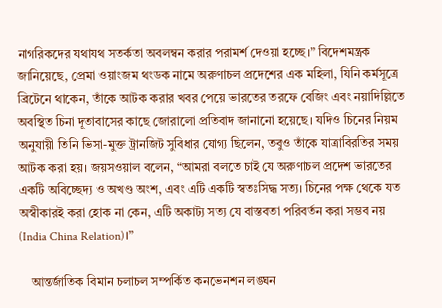নাগরিকদের যথাযথ সতর্কতা অবলম্বন করার পরামর্শ দেওয়া হচ্ছে।” বিদেশমন্ত্রক জানিয়েছে, প্রেমা ওয়াংজম থংডক নামে অরুণাচল প্রদেশের এক মহিলা, যিনি কর্মসূত্রে ব্রিটেনে থাকেন, তাঁকে আটক করার খবর পেয়ে ভারতের তরফে বেজিং এবং নয়াদিল্লিতে অবস্থিত চিনা দূতাবাসের কাছে জোরালো প্রতিবাদ জানানো হয়েছে। যদিও চিনের নিয়ম অনুযায়ী তিনি ভিসা-মুক্ত ট্রানজিট সুবিধার যোগ্য ছিলেন, তবুও তাঁকে যাত্রাবিরতির সময় আটক করা হয়। জয়সওয়াল বলেন, “আমরা বলতে চাই যে অরুণাচল প্রদেশ ভারতের একটি অবিচ্ছেদ্য ও অখণ্ড অংশ, এবং এটি একটি স্বতঃসিদ্ধ সত্য। চিনের পক্ষ থেকে যত অস্বীকারই করা হোক না কেন, এটি অকাট্য সত্য যে বাস্তবতা পরিবর্তন করা সম্ভব নয় (India China Relation)।”

    আন্তর্জাতিক বিমান চলাচল সম্পর্কিত কনভেনশন লঙ্ঘন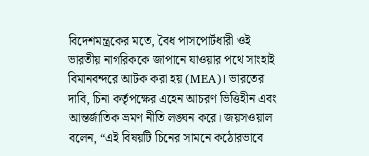বিদেশমন্ত্রকের মতে, বৈধ পাসপোর্টধারী ওই ভারতীয় নাগরিককে জাপানে যাওয়ার পথে সাংহাই বিমানবন্দরে আটক করা হয় (MEA)। ভারতের দাবি, চিনা কর্তৃপক্ষের এহেন আচরণ ভিত্তিহীন এবং আন্তর্জাতিক ভ্রমণ নীতি লঙ্ঘন করে। জয়সওয়াল বলেন, “এই বিষয়টি চিনের সামনে কঠোরভাবে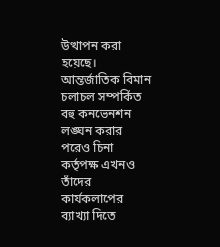উত্থাপন করা হয়েছে। আন্তর্জাতিক বিমান চলাচল সম্পর্কিত বহু কনভেনশন লঙ্ঘন করার পরেও চিনা কর্তৃপক্ষ এখনও তাঁদের কার্যকলাপের ব্যাখ্যা দিতে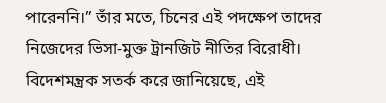পারেননি।” তাঁর মতে, চিনের এই পদক্ষেপ তাদের নিজেদের ভিসা-মুক্ত ট্রানজিট নীতির বিরোধী। বিদেশমন্ত্রক সতর্ক করে জানিয়েছে, এই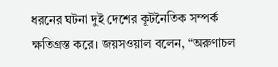ধরনের ঘটনা দুই দেশের কূটনৈতিক সম্পর্ক ক্ষতিগ্রস্ত করে। জয়সওয়াল বলেন, “অরুণাচল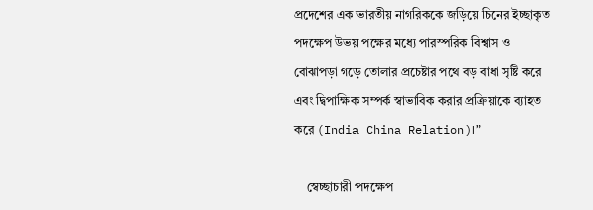প্রদেশের এক ভারতীয় নাগরিককে জড়িয়ে চিনের ইচ্ছাকৃত পদক্ষেপ উভয় পক্ষের মধ্যে পারস্পরিক বিশ্বাস ও বোঝাপড়া গড়ে তোলার প্রচেষ্টার পথে বড় বাধা সৃষ্টি করে এবং দ্বিপাক্ষিক সম্পর্ক স্বাভাবিক করার প্রক্রিয়াকে ব্যাহত করে (India China Relation)।”

    স্বেচ্ছাচারী পদক্ষেপ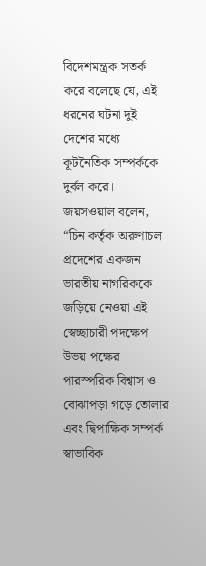বিদেশমন্ত্রক সতর্ক করে বলেছে যে, এই ধরনের ঘটনা দুই দেশের মধ্যে কূটনৈতিক সম্পর্ককে দুর্বল করে। জয়সওয়াল বলেন, “চিন কর্তৃক অরুণাচল প্রদেশের একজন ভারতীয় নাগরিককে জড়িয়ে নেওয়া এই স্বেচ্ছাচারী পদক্ষেপ উভয় পক্ষের পারস্পরিক বিশ্বাস ও বোঝাপড়া গড়ে তোলার এবং দ্বিপাক্ষিক সম্পর্ক স্বাভাবিক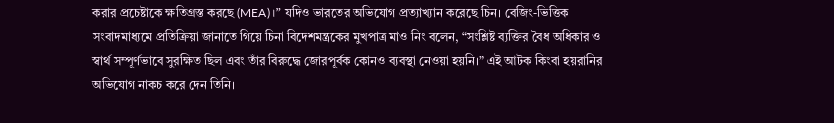করার প্রচেষ্টাকে ক্ষতিগ্রস্ত করছে (MEA)।” যদিও ভারতের অভিযোগ প্রত্যাখ্যান করেছে চিন। বেজিং-ভিত্তিক সংবাদমাধ্যমে প্রতিক্রিয়া জানাতে গিয়ে চিনা বিদেশমন্ত্রকের মুখপাত্র মাও নিং বলেন, “সংশ্লিষ্ট ব্যক্তির বৈধ অধিকার ও স্বার্থ সম্পূর্ণভাবে সুরক্ষিত ছিল এবং তাঁর বিরুদ্ধে জোরপূর্বক কোনও ব্যবস্থা নেওয়া হয়নি।” এই আটক কিংবা হয়রানির অভিযোগ নাকচ করে দেন তিনি।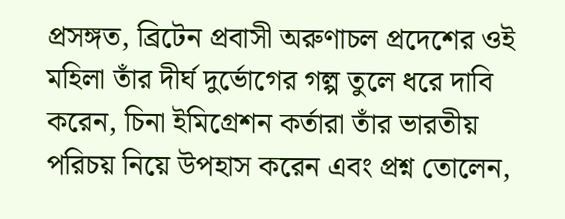প্রসঙ্গত, ব্রিটেন প্রবাসী অরুণাচল প্রদেশের ওই মহিলা তাঁর দীর্ঘ দুর্ভোগের গল্প তুলে ধরে দাবি করেন, চিনা ইমিগ্রেশন কর্তারা তাঁর ভারতীয় পরিচয় নিয়ে উপহাস করেন এবং প্রশ্ন তোলেন,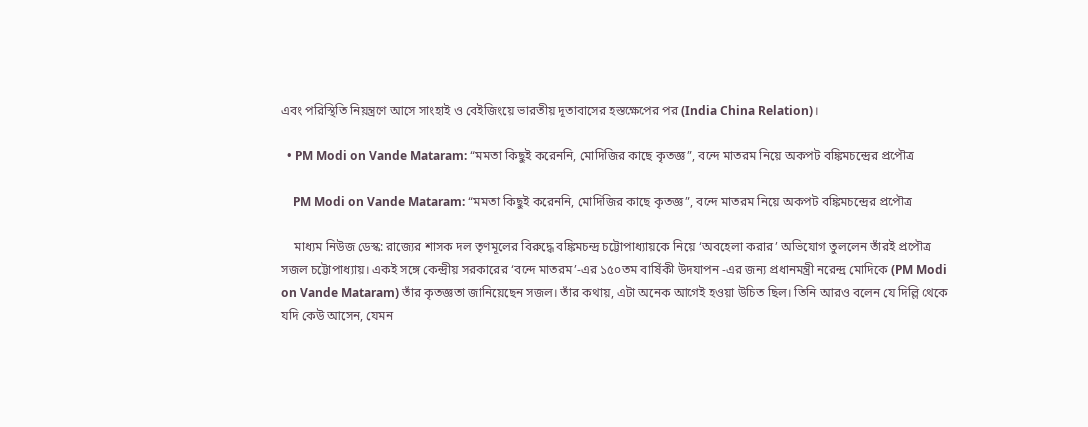এবং পরিস্থিতি নিয়ন্ত্রণে আসে সাংহাই ও বেইজিংয়ে ভারতীয় দূতাবাসের হস্তক্ষেপের পর (India China Relation)।

  • PM Modi on Vande Mataram: “মমতা কিছুই করেননি, মোদিজির কাছে কৃতজ্ঞ”, বন্দে মাতরম নিয়ে অকপট বঙ্কিমচন্দ্রের প্রপৌত্র

    PM Modi on Vande Mataram: “মমতা কিছুই করেননি, মোদিজির কাছে কৃতজ্ঞ”, বন্দে মাতরম নিয়ে অকপট বঙ্কিমচন্দ্রের প্রপৌত্র

    মাধ্যম নিউজ ডেস্ক: রাজ্যের শাসক দল তৃণমূলের বিরুদ্ধে বঙ্কিমচন্দ্র চট্টোপাধ্যায়কে নিয়ে ‘অবহেলা করার’ অভিযোগ তুললেন তাঁরই প্রপৌত্র সজল চট্টোপাধ্যায়। একই সঙ্গে কেন্দ্রীয় সরকারের ‘বন্দে মাতরম’-এর ১৫০তম বার্ষিকী উদযাপন -এর জন্য প্রধানমন্ত্রী নরেন্দ্র মোদিকে (PM Modi on Vande Mataram) তাঁর কৃতজ্ঞতা জানিয়েছেন সজল। তাঁর কথায়, এটা অনেক আগেই হওয়া উচিত ছিল। তিনি আরও বলেন যে দিল্লি থেকে যদি কেউ আসেন, যেমন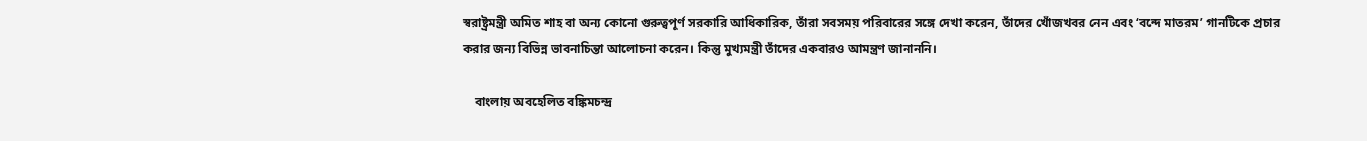স্বরাষ্ট্রমন্ত্রী অমিত শাহ বা অন্য কোনো গুরুত্বপূর্ণ সরকারি আধিকারিক, তাঁরা সবসময় পরিবারের সঙ্গে দেখা করেন, তাঁদের খোঁজখবর নেন এবং ‘বন্দে মাতরম’ গানটিকে প্রচার করার জন্য বিভিন্ন ভাবনাচিন্তা আলোচনা করেন। কিন্তু মুখ্যমন্ত্রী তাঁদের একবারও আমন্ত্রণ জানাননি।

    বাংলায় অবহেলিত বঙ্কিমচন্দ্র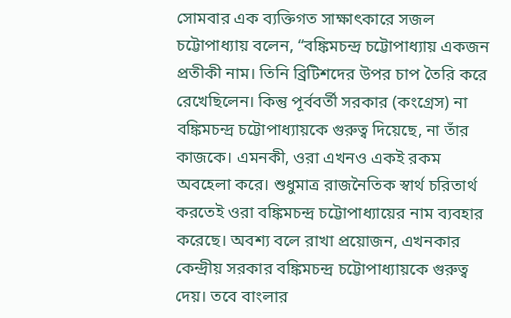সোমবার এক ব্যক্তিগত সাক্ষাৎকারে সজল চট্টোপাধ্যায় বলেন, “বঙ্কিমচন্দ্র চট্টোপাধ্যায় একজন প্রতীকী নাম। তিনি ব্রিটিশদের উপর চাপ তৈরি করে রেখেছিলেন। কিন্তু পূর্ববর্তী সরকার (কংগ্রেস) না বঙ্কিমচন্দ্র চট্টোপাধ্যায়কে গুরুত্ব দিয়েছে, না তাঁর কাজকে। এমনকী, ওরা এখনও একই রকম অবহেলা করে। শুধুমাত্র রাজনৈতিক স্বার্থ চরিতার্থ করতেই ওরা বঙ্কিমচন্দ্র চট্টোপাধ্যায়ের নাম ব্যবহার করেছে। অবশ্য বলে রাখা প্রয়োজন, এখনকার কেন্দ্রীয় সরকার বঙ্কিমচন্দ্র চট্টোপাধ্যায়কে গুরুত্ব দেয়। তবে বাংলার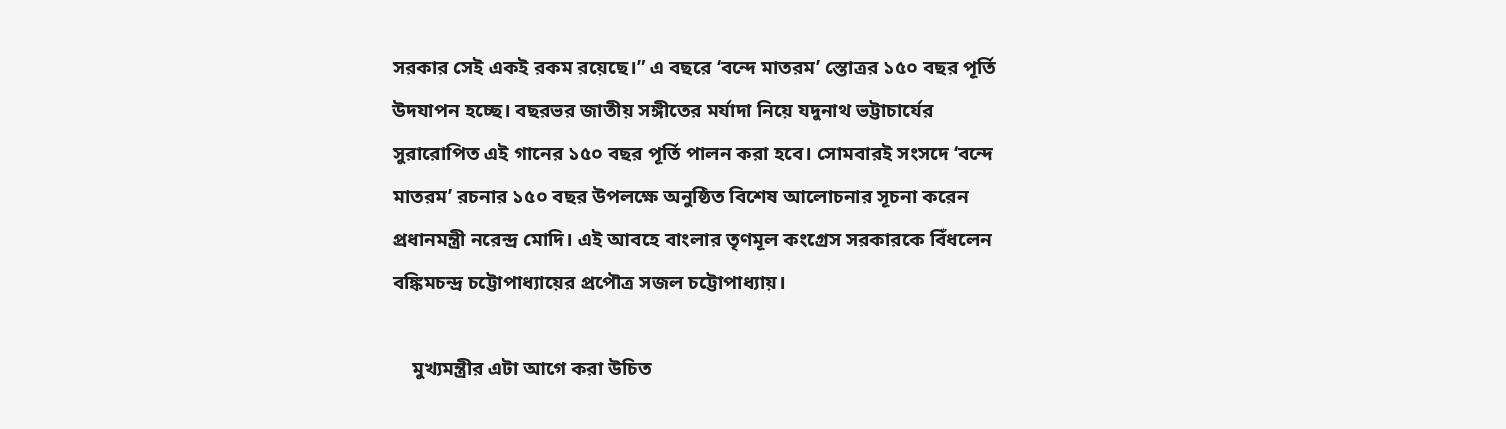সরকার সেই একই রকম রয়েছে।” এ বছরে ‘বন্দে মাতরম’ স্তোত্রর ১৫০ বছর পূর্তি উদযাপন হচ্ছে। বছরভর জাতীয় সঙ্গীতের মর্যাদা নিয়ে যদুনাথ ভট্টাচার্যের সুরারোপিত এই গানের ১৫০ বছর পূর্তি পালন করা হবে। সোমবারই সংসদে ‘বন্দে মাতরম’ রচনার ১৫০ বছর উপলক্ষে অনুষ্ঠিত বিশেষ আলোচনার সূচনা করেন প্রধানমন্ত্রী নরেন্দ্র মোদি। এই আবহে বাংলার তৃণমূল কংগ্রেস সরকারকে বিঁধলেন বঙ্কিমচন্দ্র চট্টোপাধ্যায়ের প্রপৌত্র সজল চট্টোপাধ্যায়।

    মুখ্যমন্ত্রীর এটা আগে করা উচিত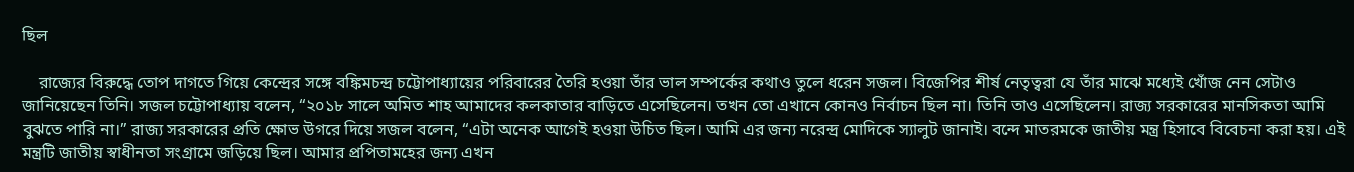ছিল

    রাজ্যের বিরুদ্ধে তোপ দাগতে গিয়ে কেন্দ্রের সঙ্গে বঙ্কিমচন্দ্র চট্টোপাধ্যায়ের পরিবারের তৈরি হওয়া তাঁর ভাল সম্পর্কের কথাও তুলে ধরেন সজল। বিজেপির শীর্ষ নেতৃত্বরা যে তাঁর মাঝে মধ্যেই খোঁজ নেন সেটাও জানিয়েছেন তিনি। সজল চট্টোপাধ্যায় বলেন, “২০১৮ সালে অমিত শাহ আমাদের কলকাতার বাড়িতে এসেছিলেন। তখন তো এখানে কোনও নির্বাচন ছিল না। তিনি তাও এসেছিলেন। রাজ্য সরকারের মানসিকতা আমি বুঝতে পারি না।” রাজ্য সরকারের প্রতি ক্ষোভ উগরে দিয়ে সজল বলেন, “এটা অনেক আগেই হওয়া উচিত ছিল। আমি এর জন্য নরেন্দ্র মোদিকে স্যালুট জানাই। বন্দে মাতরমকে জাতীয় মন্ত্র হিসাবে বিবেচনা করা হয়। এই মন্ত্রটি জাতীয় স্বাধীনতা সংগ্রামে জড়িয়ে ছিল। আমার প্রপিতামহের জন্য এখন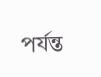পর্যন্ত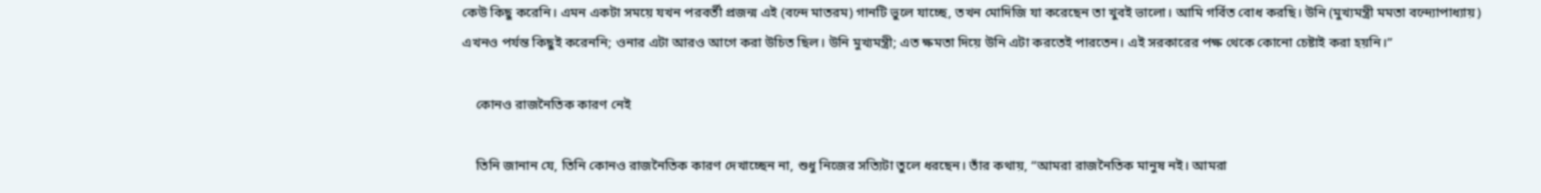কেউ কিছু করেনি। এমন একটা সময়ে যখন পরবর্তী প্রজন্ম এই (বন্দে মাতরম) গানটি ভুলে যাচ্ছে, তখন মোদিজি যা করেছেন তা খুবই ভালো। আমি গর্বিত বোধ করছি। উনি (মুখ্যমন্ত্রী মমতা বন্দ্যোপাধ্যায়) এখনও পর্যন্ত কিছুই করেননি; ওনার এটা আরও আগে করা উচিত ছিল। উনি মুখ্যমন্ত্রী; এত ক্ষমতা দিয়ে উনি এটা করতেই পারতেন। এই সরকারের পক্ষ থেকে কোনো চেষ্টাই করা হয়নি।”

    কোনও রাজনৈতিক কারণ নেই

    তিনি জানান যে, তিনি কোনও রাজনৈতিক কারণ দেখাচ্ছেন না, শুধু নিজের সত্যিটা তুলে ধরছেন। তাঁর কথায়, “আমরা রাজনৈতিক মানুষ নই। আমরা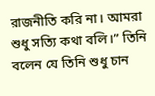রাজনীতি করি না। আমরা শুধু সত্যি কথা বলি।” তিনি বলেন যে তিনি শুধু চান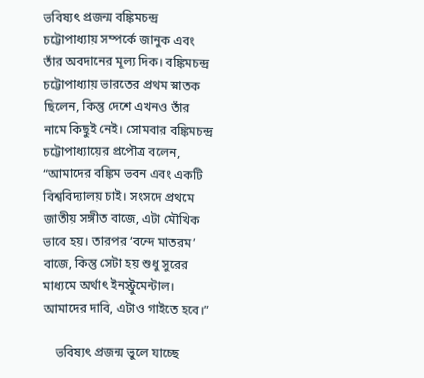ভবিষ্যৎ প্রজন্ম বঙ্কিমচন্দ্র চট্টোপাধ্যায় সম্পর্কে জানুক এবং তাঁর অবদানের মূল্য দিক। বঙ্কিমচন্দ্র চট্টোপাধ্যায় ভারতের প্রথম স্নাতক ছিলেন, কিন্তু দেশে এখনও তাঁর নামে কিছুই নেই। সোমবার বঙ্কিমচন্দ্র চট্টোপাধ্যায়ের প্রপৌত্র বলেন, “আমাদের বঙ্কিম ভবন এবং একটি বিশ্ববিদ্যালয় চাই। সংসদে প্রথমে জাতীয় সঙ্গীত বাজে, এটা মৌখিক ভাবে হয়। তারপর ‘বন্দে মাতরম’ বাজে, কিন্তু সেটা হয় শুধু সুরের মাধ্যমে অর্থাৎ ইনস্ট্রুমেন্টাল। আমাদের দাবি, এটাও গাইতে হবে।”

    ভবিষ্যৎ প্রজন্ম ভুলে যাচ্ছে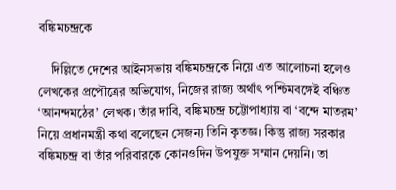বঙ্কিমচন্দ্রকে

    দিল্লিতে দেশের আইনসভায় বঙ্কিমচন্দ্রকে নিয়ে এত আলোচনা হলেও লেখকের প্রপৌত্রের অভিযোগ, নিজের রাজ্য অর্থাৎ পশ্চিমবঙ্গেই বঞ্চিত ‘আনন্দমঠের’ লেখক। তাঁর দাবি, বঙ্কিমচন্দ্র চট্টোপাধ্যায় বা ‘বন্দে মাতরম’ নিয়ে প্রধানমন্ত্রী কথা বলেছেন সেজন্য তিনি কৃতজ্ঞ। কিন্তু রাজ্য সরকার বঙ্কিমচন্দ্র বা তাঁর পরিবারকে কোনওদিন উপযুক্ত সম্মান দেয়নি। তা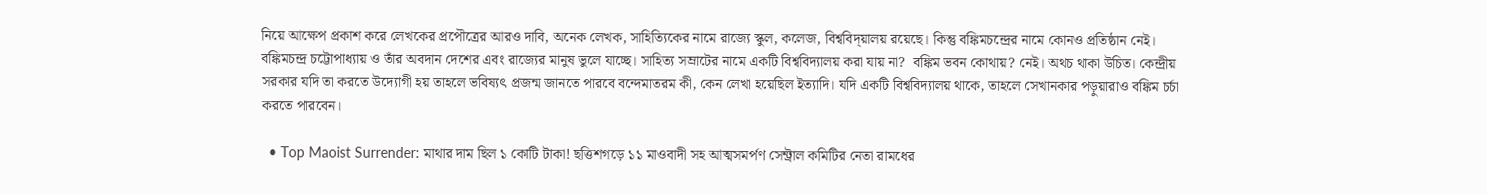নিয়ে আক্ষেপ প্রকাশ করে লেখকের প্রপৌত্রের আরও দাবি, অনেক লেখক, সাহিত্যিকের নামে রাজ্যে স্কুল, কলেজ, বিশ্ববিদ্য়ালয় রয়েছে। কিন্তু বঙ্কিমচন্দ্রের নামে কোনও প্রতিষ্ঠান নেই। বঙ্কিমচন্দ্র চট্টোপাধ্যায় ও তাঁর অবদান দেশের এবং রাজ্যের মানুষ ভুলে যাচ্ছে। সাহিত্য সম্রাটের নামে একটি বিশ্ববিদ্যালয় করা যায় না?  বঙ্কিম ভবন কোথায়? নেই। অথচ থাকা উচিত। কেন্দ্রীয় সরকার যদি তা করতে উদ্যোগী হয় তাহলে ভবিষ্যৎ প্রজন্ম জানতে পারবে বন্দেমাতরম কী, কেন লেখা হয়েছিল ইত্যাদি। যদি একটি বিশ্ববিদ্যালয় থাকে, তাহলে সেখানকার পড়ুয়ারাও বঙ্কিম চর্চা করতে পারবেন।

  • Top Maoist Surrender: মাথার দাম ছিল ১ কোটি টাকা! ছত্তিশগড়ে ১১ মাওবাদী সহ আত্মসমর্পণ সেন্ট্রাল কমিটির নেতা রামধের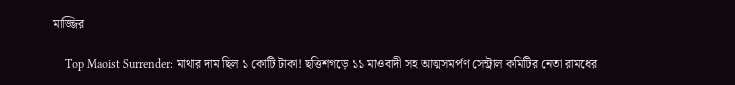মাজ্জির

    Top Maoist Surrender: মাথার দাম ছিল ১ কোটি টাকা! ছত্তিশগড়ে ১১ মাওবাদী সহ আত্মসমর্পণ সেন্ট্রাল কমিটির নেতা রামধের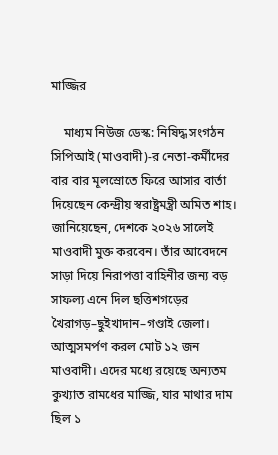মাজ্জির

    মাধ্যম নিউজ ডেস্ক: নিষিদ্ধ সংগঠন সিপিআই (মাওবাদী)-র নেতা-কর্মীদের বার বার মূলস্রোতে ফিরে আসার বার্তা দিয়েছেন কেন্দ্রীয় স্বরাষ্ট্রমন্ত্রী অমিত শাহ। জানিয়েছেন, দেশকে ২০২৬ সালেই মাওবাদী মুক্ত করবেন। তাঁর আবেদনে সাড়া দিয়ে নিরাপত্তা বাহিনীর জন্য বড় সাফল্য এনে দিল ছত্তিশগড়ের খৈরাগড়–ছুইখাদান–গণ্ডাই জেলা। আত্মসমর্পণ করল মোট ১২ জন মাওবাদী। এদের মধ্যে রয়েছে অন্যতম কুখ্যাত রামধের মাজ্জি, যার মাথার দাম ছিল ১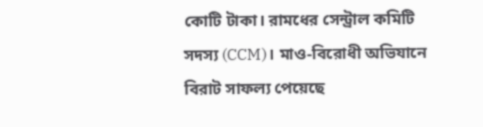কোটি টাকা। রামধের সেন্ট্রাল কমিটি সদস্য (CCM)। মাও-বিরোধী অভিযানে বিরাট সাফল্য পেয়েছে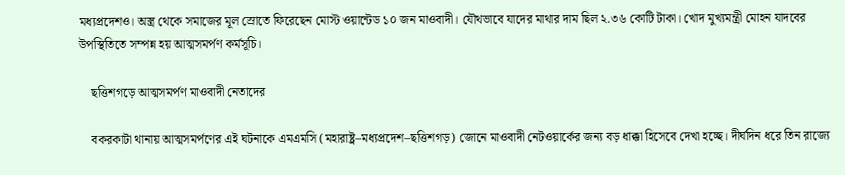মধ্যপ্রদেশও। অস্ত্র থেকে সমাজের মূল স্রোতে ফিরেছেন মোস্ট ওয়ান্টেড ১০ জন মাওবাদী। যৌথভাবে যাদের মাথার দাম ছিল ২.৩৬ কোটি টাকা। খোদ মুখ্যমন্ত্রী মোহন যাদবের উপস্থিতিতে সম্পন্ন হয় আত্মসমর্পণ কর্মসূচি।

    ছত্তিশগড়ে আত্মসমর্পণ মাওবাদী নেতাদের

    বকরকাটা থানায় আত্মসমর্পণের এই ঘটনাকে এমএমসি (মহারাষ্ট্র–মধ্যপ্রদেশ–ছত্তিশগড়) জোনে মাওবাদী নেটওয়ার্কের জন্য বড় ধাক্কা হিসেবে দেখা হচ্ছে। দীর্ঘদিন ধরে তিন রাজ্যে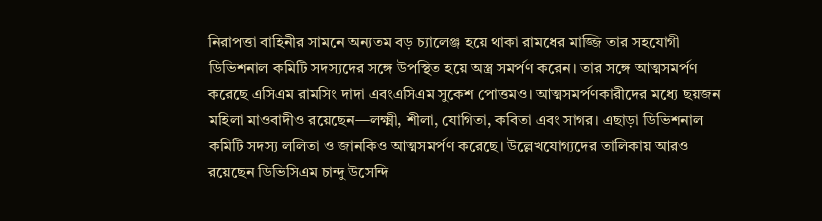নিরাপত্তা বাহিনীর সামনে অন্যতম বড় চ্যালেঞ্জ হয়ে থাকা রামধের মাজ্জি তার সহযোগী ডিভিশনাল কমিটি সদস্যদের সঙ্গে উপস্থিত হয়ে অস্ত্র সমর্পণ করেন। তার সঙ্গে আত্মসমর্পণ করেছে এসিএম রামসিং দাদা এবংএসিএম সুকেশ পোত্তমও। আত্মসমর্পণকারীদের মধ্যে ছয়জন মহিলা মাওবাদীও রয়েছেন—লক্ষ্মী, শীলা, যোগিতা, কবিতা এবং সাগর। এছাড়া ডিভিশনাল কমিটি সদস্য ললিতা ও জানকিও আত্মসমর্পণ করেছে। উল্লেখযোগ্যদের তালিকায় আরও রয়েছেন ডিভিসিএম চান্দু উসেন্দি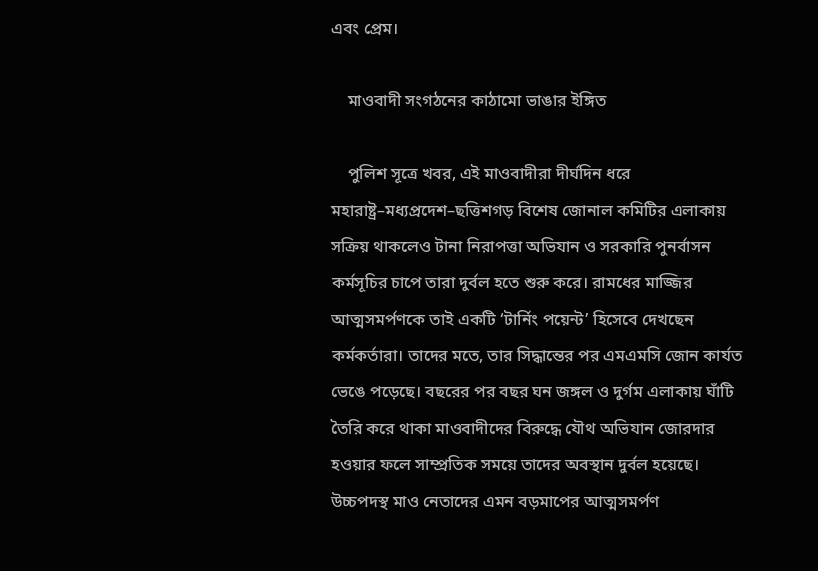এবং প্রেম।

    মাওবাদী সংগঠনের কাঠামো ভাঙার ইঙ্গিত

    পুলিশ সূত্রে খবর, এই মাওবাদীরা দীর্ঘদিন ধরে মহারাষ্ট্র–মধ্যপ্রদেশ–ছত্তিশগড় বিশেষ জোনাল কমিটির এলাকায় সক্রিয় থাকলেও টানা নিরাপত্তা অভিযান ও সরকারি পুনর্বাসন কর্মসূচির চাপে তারা দুর্বল হতে শুরু করে। রামধের মাজ্জির আত্মসমর্পণকে তাই একটি ‘টার্নিং পয়েন্ট’ হিসেবে দেখছেন কর্মকর্তারা। তাদের মতে, তার সিদ্ধান্তের পর এমএমসি জোন কার্যত ভেঙে পড়েছে। বছরের পর বছর ঘন জঙ্গল ও দুর্গম এলাকায় ঘাঁটি তৈরি করে থাকা মাওবাদীদের বিরুদ্ধে যৌথ অভিযান জোরদার হওয়ার ফলে সাম্প্রতিক সময়ে তাদের অবস্থান দুর্বল হয়েছে। উচ্চপদস্থ মাও নেতাদের এমন বড়মাপের আত্মসমর্পণ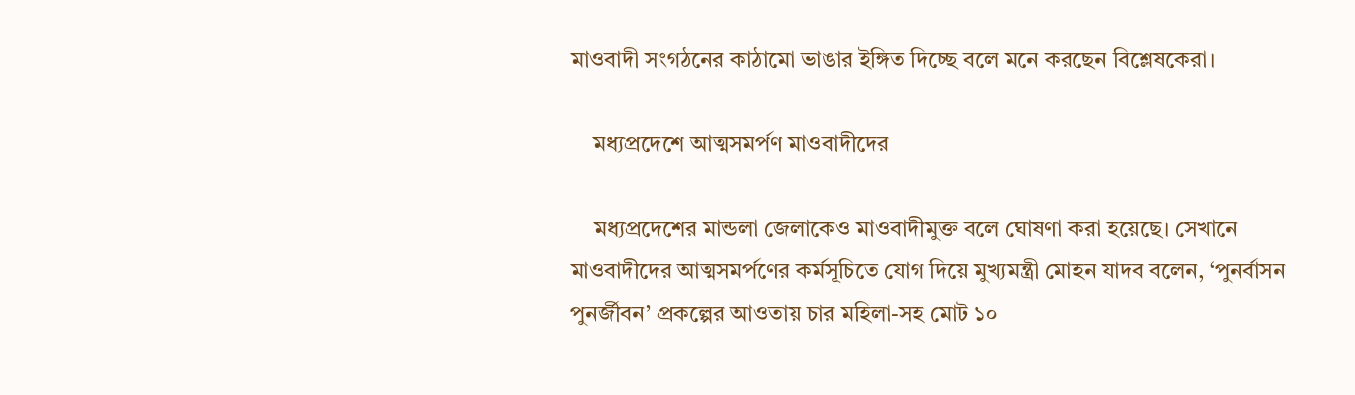মাওবাদী সংগঠনের কাঠামো ভাঙার ইঙ্গিত দিচ্ছে বলে মনে করছেন বিশ্লেষকেরা।

    মধ্যপ্রদেশে আত্মসমর্পণ মাওবাদীদের

    মধ্যপ্রদেশের মান্ডলা জেলাকেও মাওবাদীমুক্ত বলে ঘোষণা করা হয়েছে। সেখানে মাওবাদীদের আত্মসমর্পণের কর্মসূচিতে যোগ দিয়ে মুখ্যমন্ত্রী মোহন যাদব বলেন, ‘পুনর্বাসন পুনর্জীবন’ প্রকল্পের আওতায় চার মহিলা-সহ মোট ১০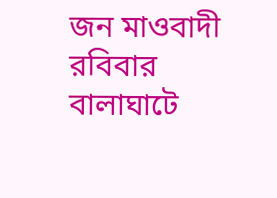জন মাওবাদী রবিবার বালাঘাটে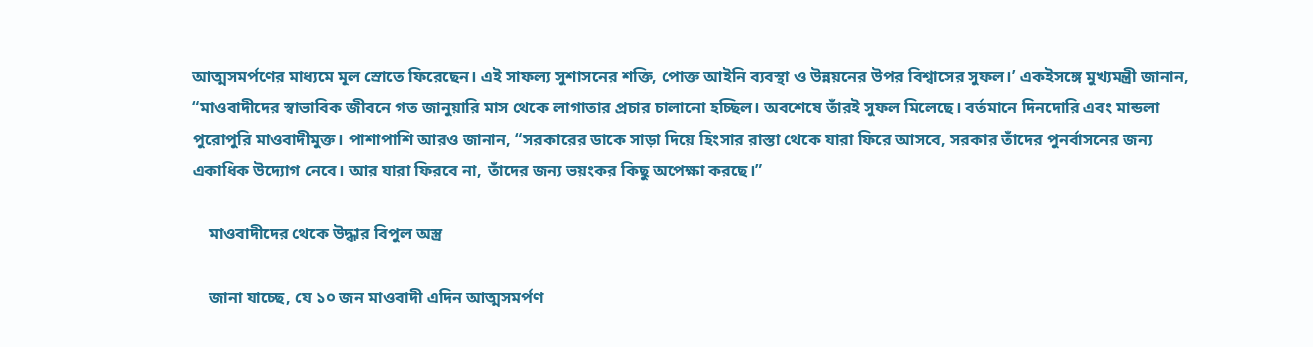আত্মসমর্পণের মাধ্যমে মূল স্রোতে ফিরেছেন। এই সাফল্য সুশাসনের শক্তি, পোক্ত আইনি ব্যবস্থা ও উন্নয়নের উপর বিশ্বাসের সুফল।’ একইসঙ্গে মুখ্যমন্ত্রী জানান, “মাওবাদীদের স্বাভাবিক জীবনে গত জানুয়ারি মাস থেকে লাগাতার প্রচার চালানো হচ্ছিল। অবশেষে তাঁরই সুফল মিলেছে। বর্তমানে দিনদোরি এবং মান্ডলা পুরোপুরি মাওবাদীমুক্ত। পাশাপাশি আরও জানান, “সরকারের ডাকে সাড়া দিয়ে হিংসার রাস্তা থেকে যারা ফিরে আসবে, সরকার তাঁদের পুনর্বাসনের জন্য একাধিক উদ্যোগ নেবে। আর যারা ফিরবে না, তাঁদের জন্য ভয়ংকর কিছু অপেক্ষা করছে।”

    মাওবাদীদের থেকে উদ্ধার বিপুল অস্ত্র

    জানা যাচ্ছে, যে ১০ জন মাওবাদী এদিন আত্মসমর্পণ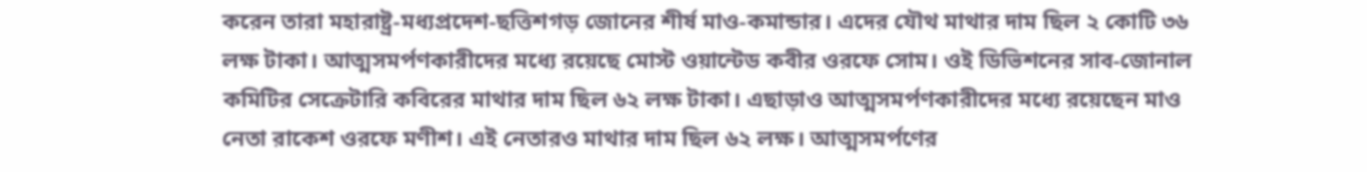করেন তারা মহারাষ্ট্র-মধ্যপ্রদেশ-ছত্তিশগড় জোনের শীর্ষ মাও-কমান্ডার। এদের যৌথ মাথার দাম ছিল ২ কোটি ৩৬ লক্ষ টাকা। আত্মসমর্পণকারীদের মধ্যে রয়েছে মোস্ট ওয়ান্টেড কবীর ওরফে সোম। ওই ডিভিশনের সাব-জোনাল কমিটির সেক্রেটারি কবিরের মাথার দাম ছিল ৬২ লক্ষ টাকা। এছাড়াও আত্মসমর্পণকারীদের মধ্যে রয়েছেন মাও নেতা রাকেশ ওরফে মণীশ। এই নেতারও মাথার দাম ছিল ৬২ লক্ষ। আত্মসমর্পণের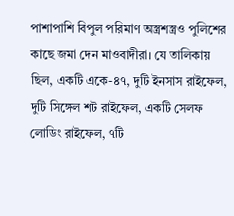পাশাপাশি বিপুল পরিমাণ অস্ত্রশস্ত্রও পুলিশের কাছে জমা দেন মাওবাদীরা। যে তালিকায় ছিল, একটি একে-৪৭, দুটি ইনসাস রাইফেল, দুটি সিঙ্গেল শট রাইফেল, একটি সেলফ লোডিং রাইফেল, ৭টি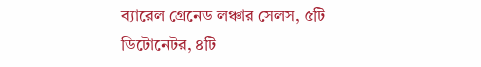ব্যারেল গ্রেনেড লঞ্চার সেলস, ৫টি ডিটোনেটর, ৪টি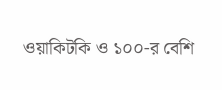ওয়াকিটকি ও ১০০-র বেশি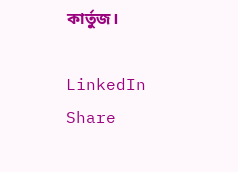কার্তুজ।

LinkedIn
Share